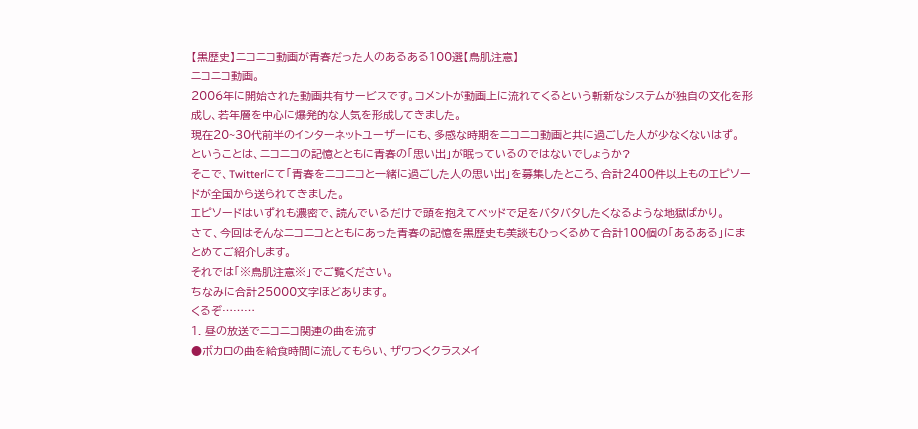【黒歴史】ニコニコ動画が青春だった人のあるある100選【鳥肌注意】
ニコニコ動画。
2006年に開始された動画共有サービスです。コメントが動画上に流れてくるという斬新なシステムが独自の文化を形成し、若年層を中心に爆発的な人気を形成してきました。
現在20~30代前半のインターネットユーザーにも、多感な時期をニコニコ動画と共に過ごした人が少なくないはず。
ということは、ニコニコの記憶とともに青春の「思い出」が眠っているのではないでしょうか?
そこで、Twitterにて「青春をニコニコと一緒に過ごした人の思い出」を募集したところ、合計2400件以上ものエピソードが全国から送られてきました。
エピソードはいずれも濃密で、読んでいるだけで頭を抱えてベッドで足をバタバタしたくなるような地獄ばかり。
さて、今回はそんなニコニコとともにあった青春の記憶を黒歴史も美談もひっくるめて合計100個の「あるある」にまとめてご紹介します。
それでは「※鳥肌注意※」でご覧ください。
ちなみに合計25000文字ほどあります。
くるぞ………
1. 昼の放送でニコニコ関連の曲を流す
●ボカロの曲を給食時間に流してもらい、ザワつくクラスメイ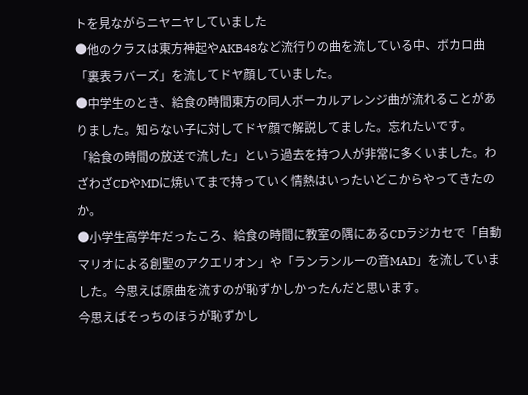トを見ながらニヤニヤしていました
●他のクラスは東方神起やAKB48など流行りの曲を流している中、ボカロ曲「裏表ラバーズ」を流してドヤ顔していました。
●中学生のとき、給食の時間東方の同人ボーカルアレンジ曲が流れることがありました。知らない子に対してドヤ顔で解説してました。忘れたいです。
「給食の時間の放送で流した」という過去を持つ人が非常に多くいました。わざわざCDやMDに焼いてまで持っていく情熱はいったいどこからやってきたのか。
●小学生高学年だったころ、給食の時間に教室の隅にあるCDラジカセで「自動マリオによる創聖のアクエリオン」や「ランランルーの音MAD」を流していました。今思えば原曲を流すのが恥ずかしかったんだと思います。
今思えばそっちのほうが恥ずかし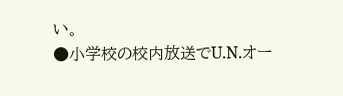い。
●小学校の校内放送でU.N.オー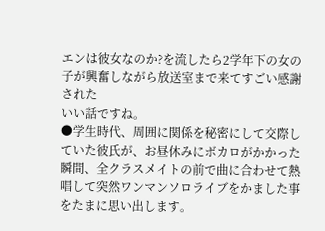エンは彼女なのか?を流したら2学年下の女の子が興奮しながら放送室まで来てすごい感謝された
いい話ですね。
●学生時代、周囲に関係を秘密にして交際していた彼氏が、お昼休みにボカロがかかった瞬間、全クラスメイトの前で曲に合わせて熱唱して突然ワンマンソロライブをかました事をたまに思い出します。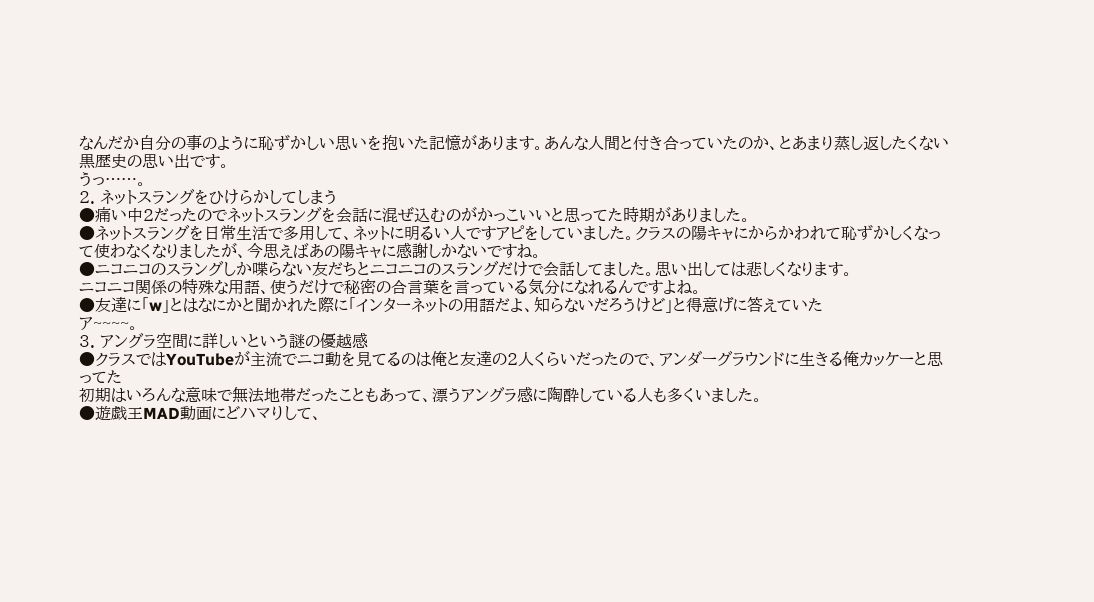なんだか自分の事のように恥ずかしい思いを抱いた記憶があります。あんな人間と付き合っていたのか、とあまり蒸し返したくない黒歴史の思い出です。
うっ……。
2. ネットスラングをひけらかしてしまう
●痛い中2だったのでネットスラングを会話に混ぜ込むのがかっこいいと思ってた時期がありました。
●ネットスラングを日常生活で多用して、ネットに明るい人ですアピをしていました。クラスの陽キャにからかわれて恥ずかしくなって使わなくなりましたが、今思えばあの陽キャに感謝しかないですね。
●ニコニコのスラングしか喋らない友だちとニコニコのスラングだけで会話してました。思い出しては悲しくなります。
ニコニコ関係の特殊な用語、使うだけで秘密の合言葉を言っている気分になれるんですよね。
●友達に「w」とはなにかと聞かれた際に「インターネットの用語だよ、知らないだろうけど」と得意げに答えていた
ア~~~~。
3. アングラ空間に詳しいという謎の優越感
●クラスではYouTubeが主流でニコ動を見てるのは俺と友達の2人くらいだったので、アンダーグラウンドに生きる俺カッケーと思ってた
初期はいろんな意味で無法地帯だったこともあって、漂うアングラ感に陶酔している人も多くいました。
●遊戯王MAD動画にどハマりして、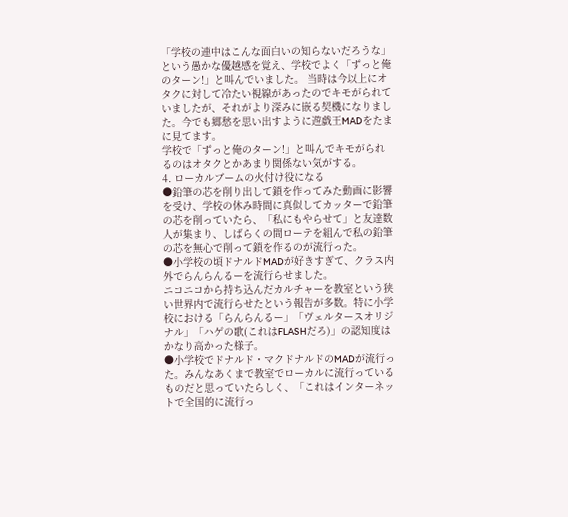「学校の連中はこんな面白いの知らないだろうな」という愚かな優越感を覚え、学校でよく「ずっと俺のターン!」と叫んでいました。 当時は今以上にオタクに対して冷たい視線があったのでキモがられていましたが、それがより深みに嵌る契機になりました。今でも郷愁を思い出すように遊戯王MADをたまに見てます。
学校で「ずっと俺のターン!」と叫んでキモがられるのはオタクとかあまり関係ない気がする。
4. ローカルブームの火付け役になる
●鉛筆の芯を削り出して鎖を作ってみた動画に影響を受け、学校の休み時間に真似してカッターで鉛筆の芯を削っていたら、「私にもやらせて」と友達数人が集まり、しばらくの間ローテを組んで私の鉛筆の芯を無心で削って鎖を作るのが流行った。
●小学校の頃ドナルドMADが好きすぎて、クラス内外でらんらんるーを流行らせました。
ニコニコから持ち込んだカルチャーを教室という狭い世界内で流行らせたという報告が多数。特に小学校における「らんらんるー」「ヴェルタースオリジナル」「ハゲの歌(これはFLASHだろ)」の認知度はかなり高かった様子。
●小学校でドナルド・マクドナルドのMADが流行った。みんなあくまで教室でローカルに流行っているものだと思っていたらしく、「これはインターネットで全国的に流行っ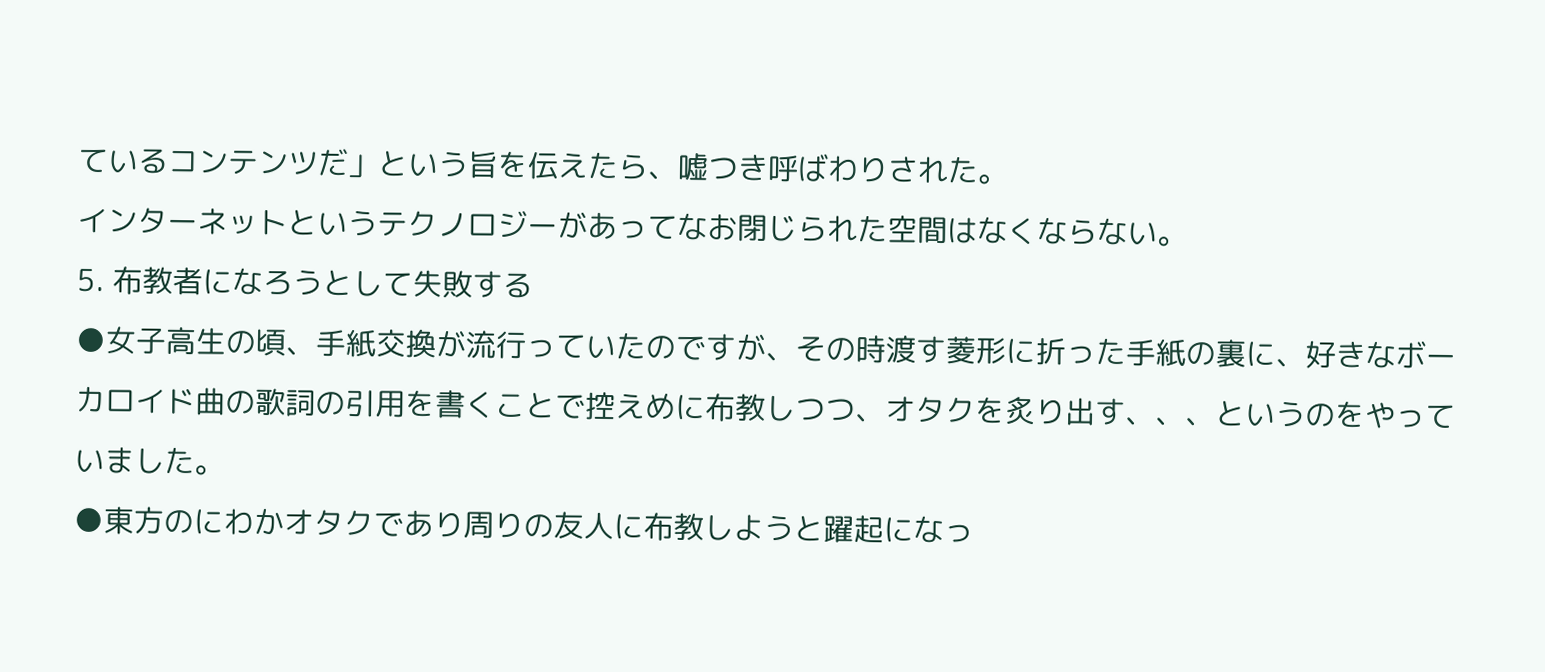ているコンテンツだ」という旨を伝えたら、嘘つき呼ばわりされた。
インターネットというテクノロジーがあってなお閉じられた空間はなくならない。
5. 布教者になろうとして失敗する
●女子高生の頃、手紙交換が流行っていたのですが、その時渡す菱形に折った手紙の裏に、好きなボーカロイド曲の歌詞の引用を書くことで控えめに布教しつつ、オタクを炙り出す、、、というのをやっていました。
●東方のにわかオタクであり周りの友人に布教しようと躍起になっ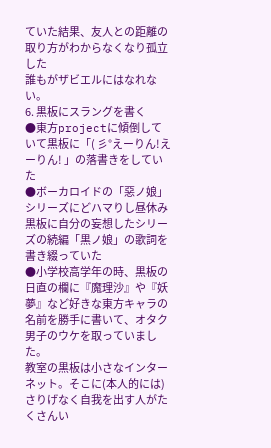ていた結果、友人との距離の取り方がわからなくなり孤立した
誰もがザビエルにはなれない。
6. 黒板にスラングを書く
●東方projectに傾倒していて黒板に「( 彡°えーりん!えーりん! 」の落書きをしていた
●ボーカロイドの「惡ノ娘」シリーズにどハマりし昼休み黒板に自分の妄想したシリーズの続編「黒ノ娘」の歌詞を書き綴っていた
●小学校高学年の時、黒板の日直の欄に『魔理沙』や『妖夢』など好きな東方キャラの名前を勝手に書いて、オタク男子のウケを取っていました。
教室の黒板は小さなインターネット。そこに(本人的には)さりげなく自我を出す人がたくさんい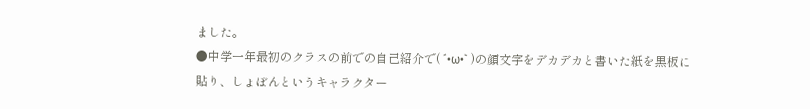ました。
●中学一年最初のクラスの前での自己紹介で( ´•ω•` )の顔文字をデカデカと書いた紙を黒板に貼り、しょぼんというキャラクター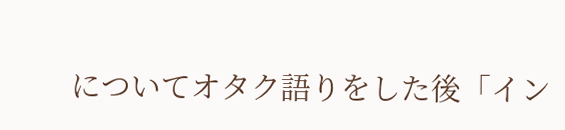についてオタク語りをした後「イン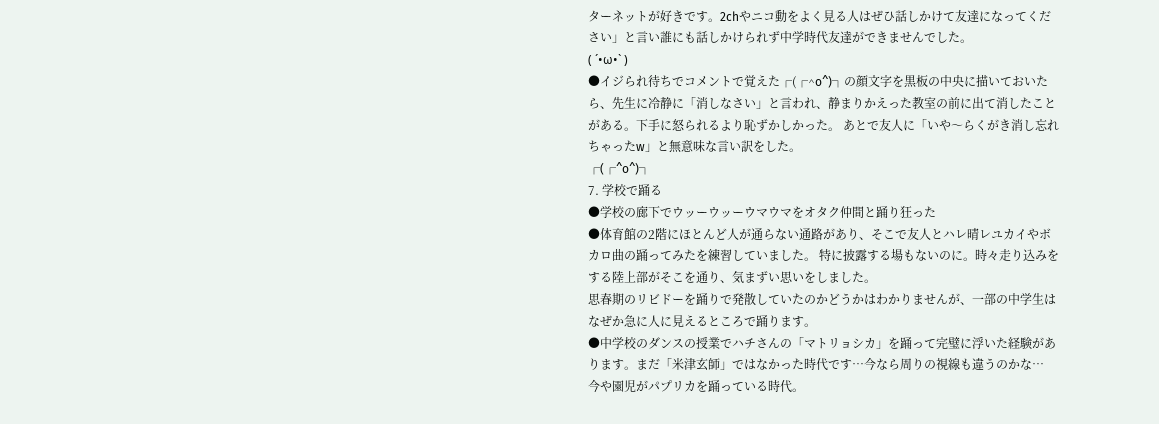ターネットが好きです。2chやニコ動をよく見る人はぜひ話しかけて友達になってください」と言い誰にも話しかけられず中学時代友達ができませんでした。
( ´•ω•` )
●イジられ待ちでコメントで覚えた┌(┌^o^)┐の顔文字を黒板の中央に描いておいたら、先生に冷静に「消しなさい」と言われ、静まりかえった教室の前に出て消したことがある。下手に怒られるより恥ずかしかった。 あとで友人に「いや〜らくがき消し忘れちゃったw」と無意味な言い訳をした。
┌(┌^o^)┐
7. 学校で踊る
●学校の廊下でウッーウッーウマウマをオタク仲間と踊り狂った
●体育館の2階にほとんど人が通らない通路があり、そこで友人とハレ晴レユカイやボカロ曲の踊ってみたを練習していました。 特に披露する場もないのに。時々走り込みをする陸上部がそこを通り、気まずい思いをしました。
思春期のリビドーを踊りで発散していたのかどうかはわかりませんが、一部の中学生はなぜか急に人に見えるところで踊ります。
●中学校のダンスの授業でハチさんの「マトリョシカ」を踊って完璧に浮いた経験があります。まだ「米津玄師」ではなかった時代です…今なら周りの視線も違うのかな…
今や園児がパプリカを踊っている時代。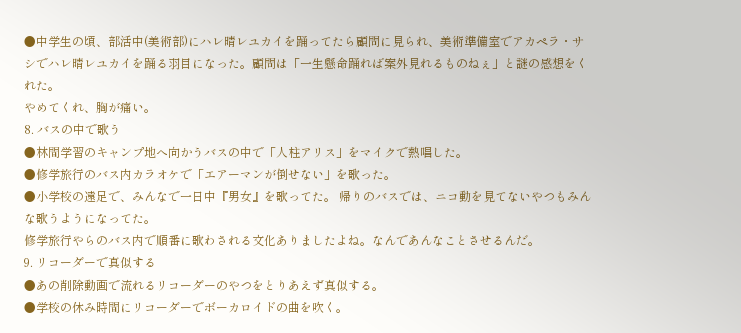●中学生の頃、部活中(美術部)にハレ晴レユカイを踊ってたら顧問に見られ、美術準備室でアカペラ・サシでハレ晴レユカイを踊る羽目になった。顧問は「一生懸命踊れば案外見れるものねぇ」と謎の感想をくれた。
やめてくれ、胸が痛い。
8. バスの中で歌う
●林間学習のキャンプ地へ向かうバスの中で「人柱アリス」をマイクで熱唱した。
●修学旅行のバス内カラオケで「エアーマンが倒せない」を歌った。
●小学校の遠足で、みんなで一日中『男女』を歌ってた。 帰りのバスでは、ニコ動を見てないやつもみんな歌うようになってた。
修学旅行やらのバス内で順番に歌わされる文化ありましたよね。なんであんなことさせるんだ。
9. リコーダーで真似する
●あの削除動画で流れるリコーダーのやつをとりあえず真似する。
●学校の休み時間にリコーダーでボーカロイドの曲を吹く。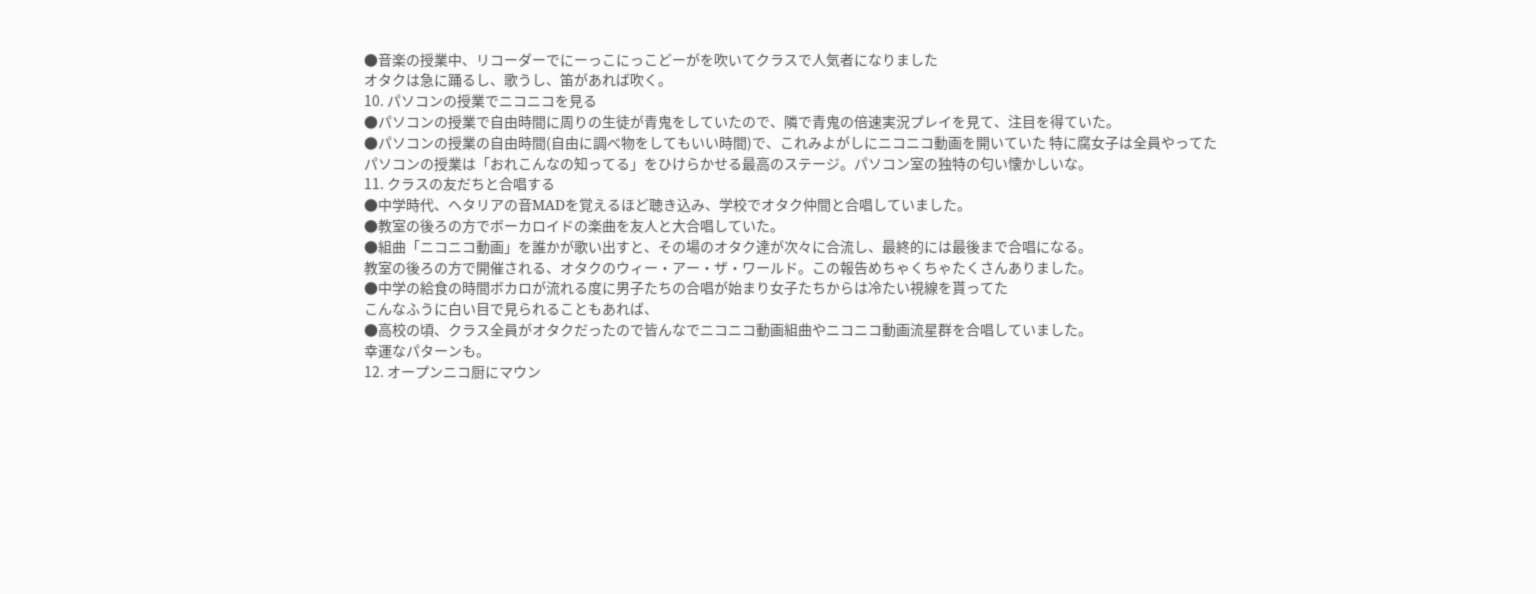●音楽の授業中、リコーダーでにーっこにっこどーがを吹いてクラスで人気者になりました
オタクは急に踊るし、歌うし、笛があれば吹く。
10. パソコンの授業でニコニコを見る
●パソコンの授業で自由時間に周りの生徒が青鬼をしていたので、隣で青鬼の倍速実況プレイを見て、注目を得ていた。
●パソコンの授業の自由時間(自由に調べ物をしてもいい時間)で、これみよがしにニコニコ動画を開いていた 特に腐女子は全員やってた
パソコンの授業は「おれこんなの知ってる」をひけらかせる最高のステージ。パソコン室の独特の匂い懐かしいな。
11. クラスの友だちと合唱する
●中学時代、ヘタリアの音MADを覚えるほど聴き込み、学校でオタク仲間と合唱していました。
●教室の後ろの方でボーカロイドの楽曲を友人と大合唱していた。
●組曲「ニコニコ動画」を誰かが歌い出すと、その場のオタク達が次々に合流し、最終的には最後まで合唱になる。
教室の後ろの方で開催される、オタクのウィー・アー・ザ・ワールド。この報告めちゃくちゃたくさんありました。
●中学の給食の時間ボカロが流れる度に男子たちの合唱が始まり女子たちからは冷たい視線を貰ってた
こんなふうに白い目で見られることもあれば、
●高校の頃、クラス全員がオタクだったので皆んなでニコニコ動画組曲やニコニコ動画流星群を合唱していました。
幸運なパターンも。
12. オープンニコ厨にマウン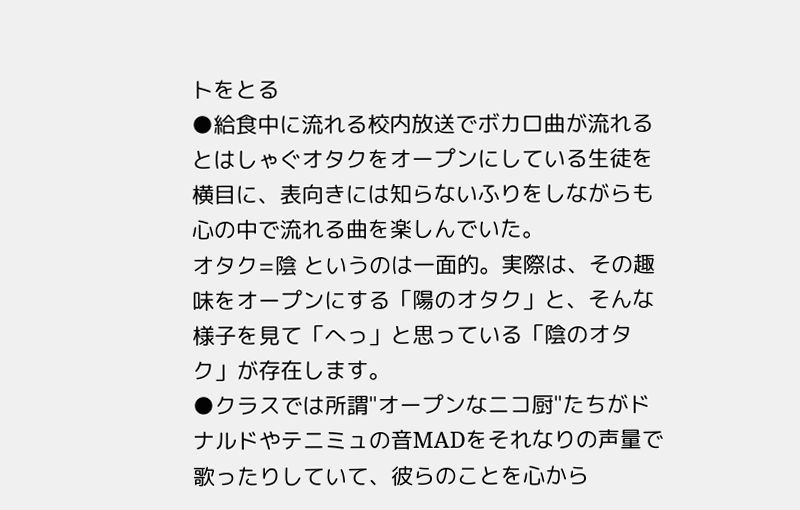トをとる
●給食中に流れる校内放送でボカロ曲が流れるとはしゃぐオタクをオープンにしている生徒を横目に、表向きには知らないふりをしながらも心の中で流れる曲を楽しんでいた。
オタク=陰 というのは一面的。実際は、その趣味をオープンにする「陽のオタク」と、そんな様子を見て「へっ」と思っている「陰のオタク」が存在します。
●クラスでは所謂"オープンなニコ厨"たちがドナルドやテニミュの音MADをそれなりの声量で歌ったりしていて、彼らのことを心から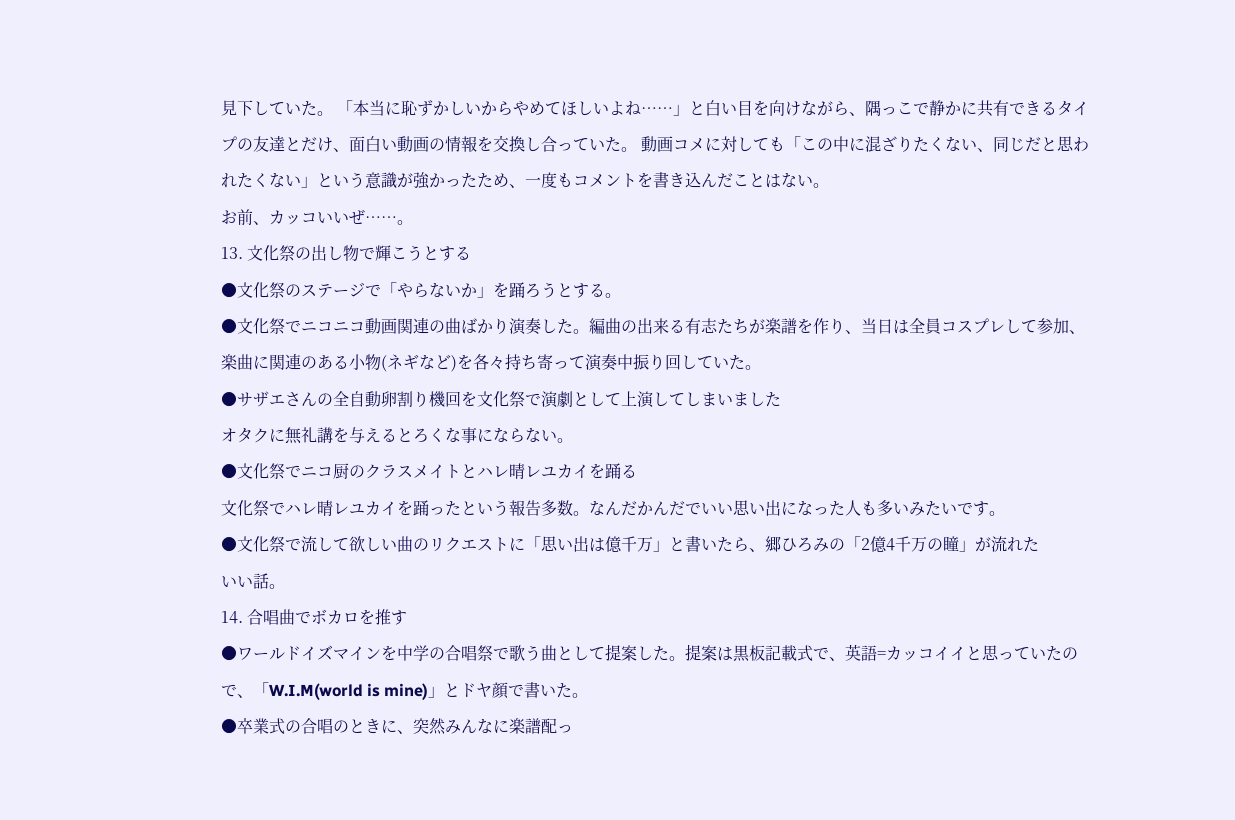見下していた。 「本当に恥ずかしいからやめてほしいよね……」と白い目を向けながら、隅っこで静かに共有できるタイプの友達とだけ、面白い動画の情報を交換し合っていた。 動画コメに対しても「この中に混ざりたくない、同じだと思われたくない」という意識が強かったため、一度もコメントを書き込んだことはない。
お前、カッコいいぜ……。
13. 文化祭の出し物で輝こうとする
●文化祭のステージで「やらないか」を踊ろうとする。
●文化祭でニコニコ動画関連の曲ばかり演奏した。編曲の出来る有志たちが楽譜を作り、当日は全員コスプレして参加、楽曲に関連のある小物(ネギなど)を各々持ち寄って演奏中振り回していた。
●サザエさんの全自動卵割り機回を文化祭で演劇として上演してしまいました
オタクに無礼講を与えるとろくな事にならない。
●文化祭でニコ厨のクラスメイトとハレ晴レユカイを踊る
文化祭でハレ晴レユカイを踊ったという報告多数。なんだかんだでいい思い出になった人も多いみたいです。
●文化祭で流して欲しい曲のリクエストに「思い出は億千万」と書いたら、郷ひろみの「2億4千万の瞳」が流れた
いい話。
14. 合唱曲でボカロを推す
●ワールドイズマインを中学の合唱祭で歌う曲として提案した。提案は黒板記載式で、英語=カッコイイと思っていたので、「W.I.M(world is mine)」とドヤ顔で書いた。
●卒業式の合唱のときに、突然みんなに楽譜配っ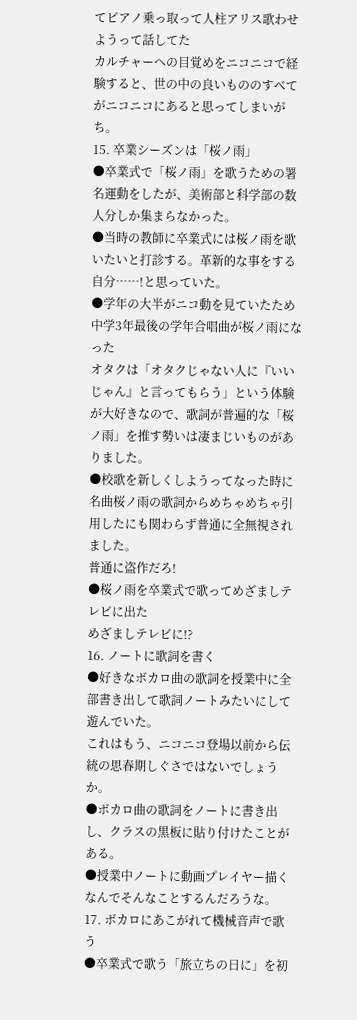てピアノ乗っ取って人柱アリス歌わせようって話してた
カルチャーへの目覚めをニコニコで経験すると、世の中の良いもののすべてがニコニコにあると思ってしまいがち。
15. 卒業シーズンは「桜ノ雨」
●卒業式で「桜ノ雨」を歌うための署名運動をしたが、美術部と科学部の数人分しか集まらなかった。
●当時の教師に卒業式には桜ノ雨を歌いたいと打診する。革新的な事をする自分……!と思っていた。
●学年の大半がニコ動を見ていたため中学3年最後の学年合唱曲が桜ノ雨になった
オタクは「オタクじゃない人に『いいじゃん』と言ってもらう」という体験が大好きなので、歌詞が普遍的な「桜ノ雨」を推す勢いは凄まじいものがありました。
●校歌を新しくしようってなった時に名曲桜ノ雨の歌詞からめちゃめちゃ引用したにも関わらず普通に全無視されました。
普通に盗作だろ!
●桜ノ雨を卒業式で歌ってめざましテレビに出た
めざましテレビに!?
16. ノートに歌詞を書く
●好きなボカロ曲の歌詞を授業中に全部書き出して歌詞ノートみたいにして遊んでいた。
これはもう、ニコニコ登場以前から伝統の思春期しぐさではないでしょうか。
●ボカロ曲の歌詞をノートに書き出し、クラスの黒板に貼り付けたことがある。
●授業中ノートに動画プレイヤー描く
なんでそんなことするんだろうな。
17. ボカロにあこがれて機械音声で歌う
●卒業式で歌う「旅立ちの日に」を初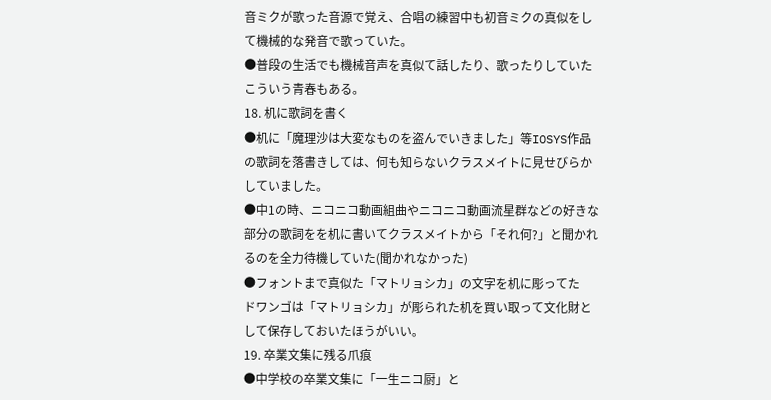音ミクが歌った音源で覚え、合唱の練習中も初音ミクの真似をして機械的な発音で歌っていた。
●普段の生活でも機械音声を真似て話したり、歌ったりしていた
こういう青春もある。
18. 机に歌詞を書く
●机に「魔理沙は大変なものを盗んでいきました」等IOSYS作品の歌詞を落書きしては、何も知らないクラスメイトに見せびらかしていました。
●中1の時、ニコニコ動画組曲やニコニコ動画流星群などの好きな部分の歌詞をを机に書いてクラスメイトから「それ何?」と聞かれるのを全力待機していた(聞かれなかった)
●フォントまで真似た「マトリョシカ」の文字を机に彫ってた
ドワンゴは「マトリョシカ」が彫られた机を買い取って文化財として保存しておいたほうがいい。
19. 卒業文集に残る爪痕
●中学校の卒業文集に「一生ニコ厨」と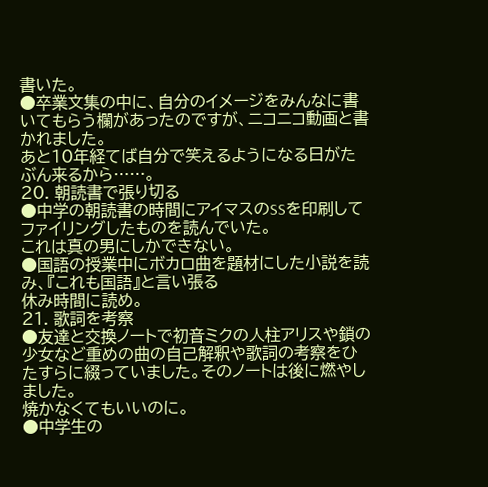書いた。
●卒業文集の中に、自分のイメージをみんなに書いてもらう欄があったのですが、ニコニコ動画と書かれました。
あと10年経てば自分で笑えるようになる日がたぶん来るから……。
20. 朝読書で張り切る
●中学の朝読書の時間にアイマスのSSを印刷してファイリングしたものを読んでいた。
これは真の男にしかできない。
●国語の授業中にボカロ曲を題材にした小説を読み、『これも国語』と言い張る
休み時間に読め。
21. 歌詞を考察
●友達と交換ノートで初音ミクの人柱アリスや鎖の少女など重めの曲の自己解釈や歌詞の考察をひたすらに綴っていました。そのノートは後に燃やしました。
焼かなくてもいいのに。
●中学生の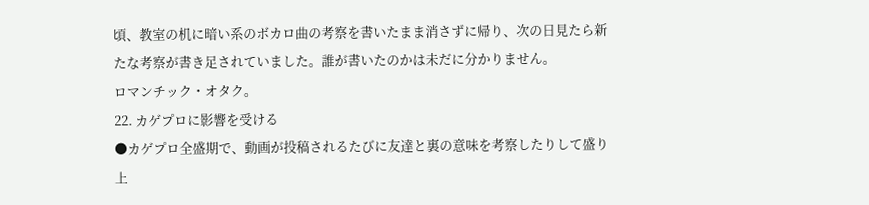頃、教室の机に暗い系のボカロ曲の考察を書いたまま消さずに帰り、次の日見たら新たな考察が書き足されていました。誰が書いたのかは未だに分かりません。
ロマンチック・オタク。
22. カゲプロに影響を受ける
●カゲプロ全盛期で、動画が投稿されるたびに友達と裏の意味を考察したりして盛り上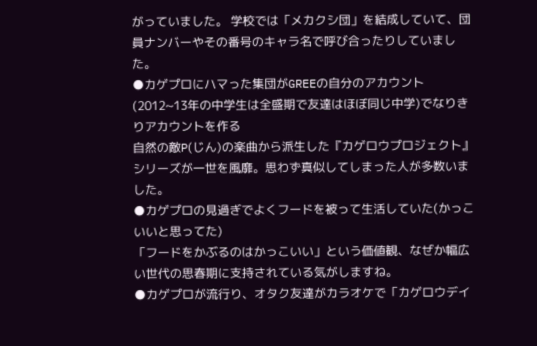がっていました。 学校では「メカクシ団」を結成していて、団員ナンバーやその番号のキャラ名で呼び合ったりしていました。
●カゲプロにハマった集団がGREEの自分のアカウント(2012~13年の中学生は全盛期で友達はほぼ同じ中学)でなりきりアカウントを作る
自然の敵P(じん)の楽曲から派生した『カゲロウプロジェクト』シリーズが一世を風靡。思わず真似してしまった人が多数いました。
●カゲプロの見過ぎでよくフードを被って生活していた(かっこいいと思ってた)
「フードをかぶるのはかっこいい」という価値観、なぜか幅広い世代の思春期に支持されている気がしますね。
●カゲプロが流行り、オタク友達がカラオケで「カゲロウデイ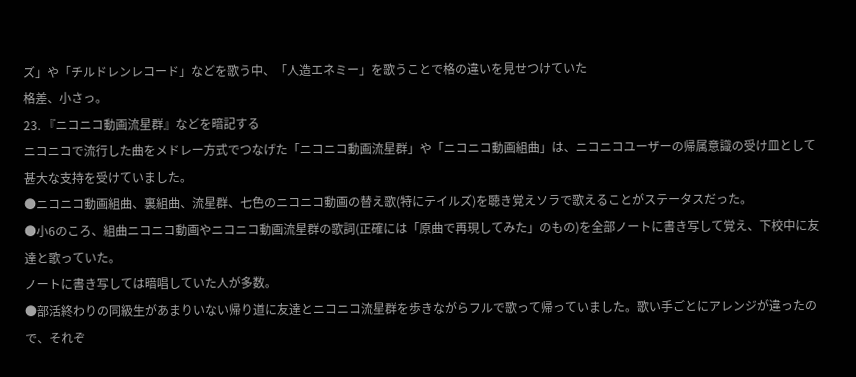ズ」や「チルドレンレコード」などを歌う中、「人造エネミー」を歌うことで格の違いを見せつけていた
格差、小さっ。
23. 『ニコニコ動画流星群』などを暗記する
ニコニコで流行した曲をメドレー方式でつなげた「ニコニコ動画流星群」や「ニコニコ動画組曲」は、ニコニコユーザーの帰属意識の受け皿として甚大な支持を受けていました。
●ニコニコ動画組曲、裏組曲、流星群、七色のニコニコ動画の替え歌(特にテイルズ)を聴き覚えソラで歌えることがステータスだった。
●小6のころ、組曲ニコニコ動画やニコニコ動画流星群の歌詞(正確には「原曲で再現してみた」のもの)を全部ノートに書き写して覚え、下校中に友達と歌っていた。
ノートに書き写しては暗唱していた人が多数。
●部活終わりの同級生があまりいない帰り道に友達とニコニコ流星群を歩きながらフルで歌って帰っていました。歌い手ごとにアレンジが違ったので、それぞ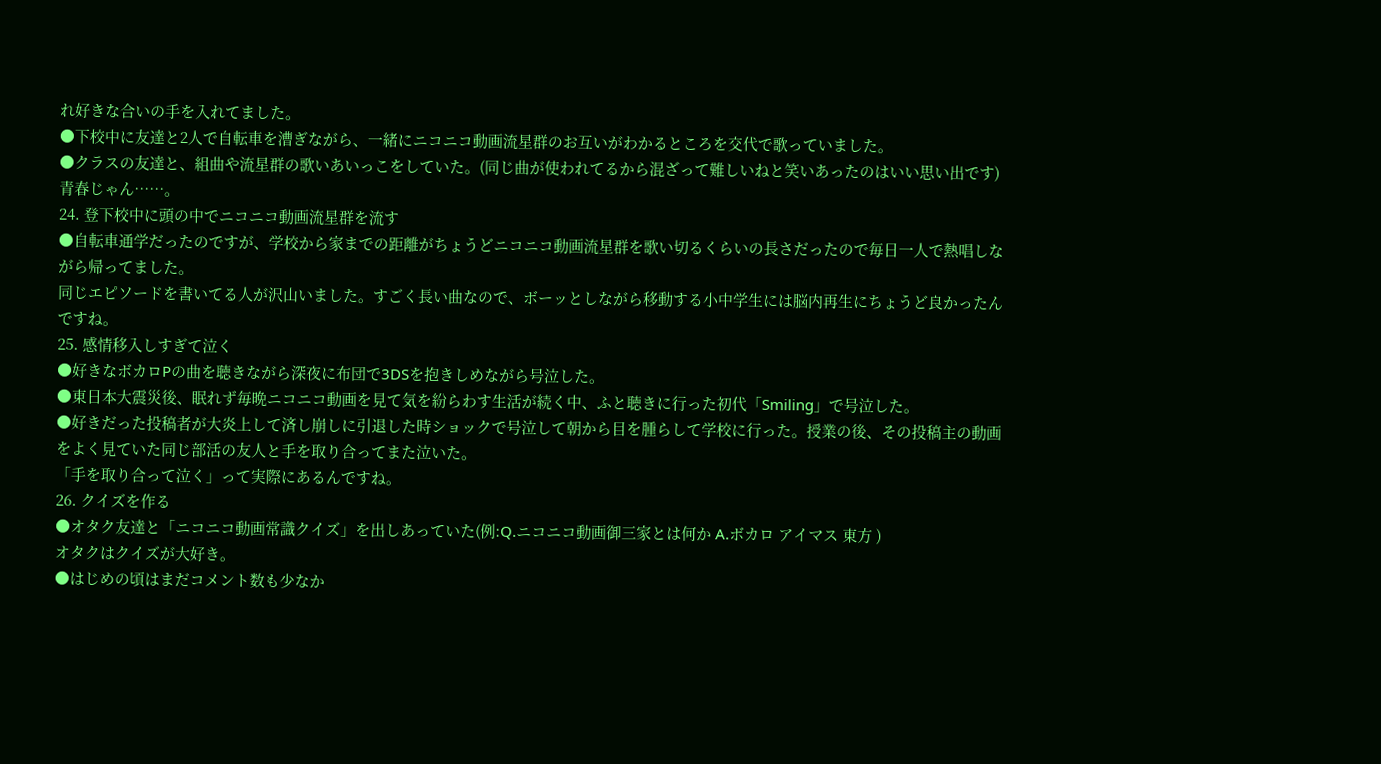れ好きな合いの手を入れてました。
●下校中に友達と2人で自転車を漕ぎながら、一緒にニコニコ動画流星群のお互いがわかるところを交代で歌っていました。
●クラスの友達と、組曲や流星群の歌いあいっこをしていた。(同じ曲が使われてるから混ざって難しいねと笑いあったのはいい思い出です)
青春じゃん……。
24. 登下校中に頭の中でニコニコ動画流星群を流す
●自転車通学だったのですが、学校から家までの距離がちょうどニコニコ動画流星群を歌い切るくらいの長さだったので毎日一人で熱唱しながら帰ってました。
同じエピソードを書いてる人が沢山いました。すごく長い曲なので、ボーッとしながら移動する小中学生には脳内再生にちょうど良かったんですね。
25. 感情移入しすぎて泣く
●好きなボカロPの曲を聴きながら深夜に布団で3DSを抱きしめながら号泣した。
●東日本大震災後、眠れず毎晩ニコニコ動画を見て気を紛らわす生活が続く中、ふと聴きに行った初代「Smiling」で号泣した。
●好きだった投稿者が大炎上して済し崩しに引退した時ショックで号泣して朝から目を腫らして学校に行った。授業の後、その投稿主の動画をよく見ていた同じ部活の友人と手を取り合ってまた泣いた。
「手を取り合って泣く」って実際にあるんですね。
26. クイズを作る
●オタク友達と「ニコニコ動画常識クイズ」を出しあっていた(例:Q.ニコニコ動画御三家とは何か A.ボカロ アイマス 東方 )
オタクはクイズが大好き。
●はじめの頃はまだコメント数も少なか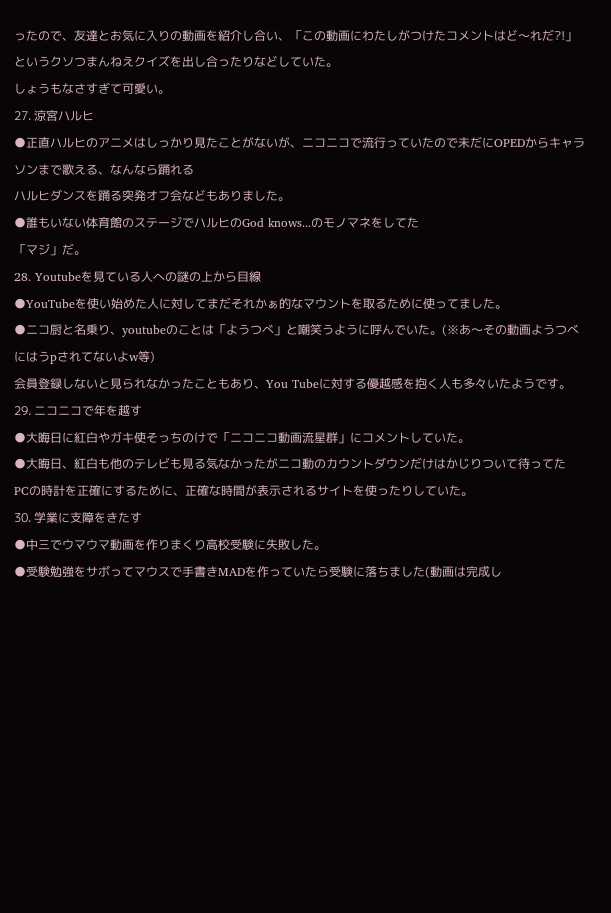ったので、友達とお気に入りの動画を紹介し合い、「この動画にわたしがつけたコメントはど〜れだ?!」というクソつまんねえクイズを出し合ったりなどしていた。
しょうもなさすぎて可愛い。
27. 涼宮ハルヒ
●正直ハルヒのアニメはしっかり見たことがないが、ニコニコで流行っていたので未だにOPEDからキャラソンまで歌える、なんなら踊れる
ハルヒダンスを踊る突発オフ会などもありました。
●誰もいない体育館のステージでハルヒのGod knows...のモノマネをしてた
「マジ」だ。
28. Youtubeを見ている人への謎の上から目線
●YouTubeを使い始めた人に対してまだそれかぁ的なマウントを取るために使ってました。
●ニコ厨と名乗り、youtubeのことは「ようつべ」と嘲笑うように呼んでいた。(※あ〜その動画ようつべにはうpされてないよw等)
会員登録しないと見られなかったこともあり、You Tubeに対する優越感を抱く人も多々いたようです。
29. ニコニコで年を越す
●大晦日に紅白やガキ使そっちのけで「ニコニコ動画流星群」にコメントしていた。
●大晦日、紅白も他のテレビも見る気なかったがニコ動のカウントダウンだけはかじりついて待ってた
PCの時計を正確にするために、正確な時間が表示されるサイトを使ったりしていた。
30. 学業に支障をきたす
●中三でウマウマ動画を作りまくり高校受験に失敗した。
●受験勉強をサボってマウスで手書きMADを作っていたら受験に落ちました(動画は完成し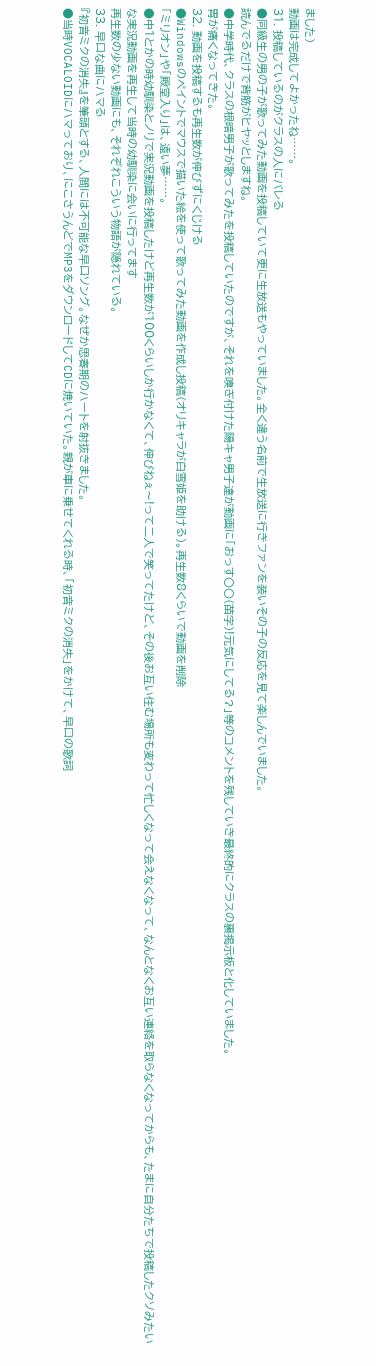ました)
動画は完成してよかったね……。
31. 投稿しているのがクラスの人にバレる
●同級生の男の子が歌ってみた動画を投稿していて更に生放送もやっていました。全く違う名前で生放送に行きファンを装いその子の反応を見て楽しんでいました。
読んでるだけで背筋がヒヤッとしますね。
●中学時代、クラスの根暗男子が歌ってみたを投稿していたのですが、それを嗅ぎ付けた陽キャ男子達が動画に「おっす〇〇(苗字)!元気にしてる?」等のコメントを残していき最終的にクラスの裏掲示板と化していました。
胃が痛くなってきた。
32. 動画を投稿するも再生数が伸びずにくじける
●Windowsのペイントでマウスで描いた絵を使って歌ってみた動画を作成し投稿(オリキャラが白雪姫を助ける)。再生数8くらいで動画を削除
「ミリオン」や「殿堂入り」は、遠い夢……。
●中1とかの時幼馴染とノリで実況動画を投稿したけど再生数が100くらいしか行かなくて、伸びねぇ〜!って二人で笑ってたけど、その後お互い住む場所も変わって忙しくなって会えなくなって、なんとなくお互い連絡を取らなくなってからも、たまに自分たちで投稿したクソみたいな実況動画を再生して当時の幼馴染に会いに行ってます
再生数の少ない動画にも、それぞれこういう物語が隠れている。
33. 早口な曲にハマる
『初音ミクの消失』を筆頭とする、人間には不可能な早口ソング。なぜか思春期のハートを射抜きました。
●当時VOCALOIDにハマっており、にこさうんどでMP3をダウンロードしてCDに焼いていた。親が車に乗せてくれる時、「初音ミクの消失」をかけて、早口の歌詞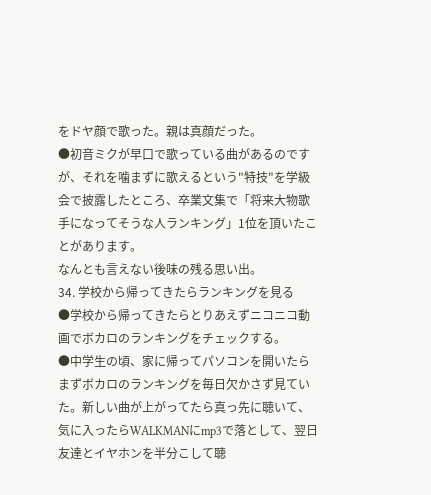をドヤ顔で歌った。親は真顔だった。
●初音ミクが早口で歌っている曲があるのですが、それを噛まずに歌えるという"特技"を学級会で披露したところ、卒業文集で「将来大物歌手になってそうな人ランキング」1位を頂いたことがあります。
なんとも言えない後味の残る思い出。
34. 学校から帰ってきたらランキングを見る
●学校から帰ってきたらとりあえずニコニコ動画でボカロのランキングをチェックする。
●中学生の頃、家に帰ってパソコンを開いたらまずボカロのランキングを毎日欠かさず見ていた。新しい曲が上がってたら真っ先に聴いて、気に入ったらWALKMANにmp3で落として、翌日友達とイヤホンを半分こして聴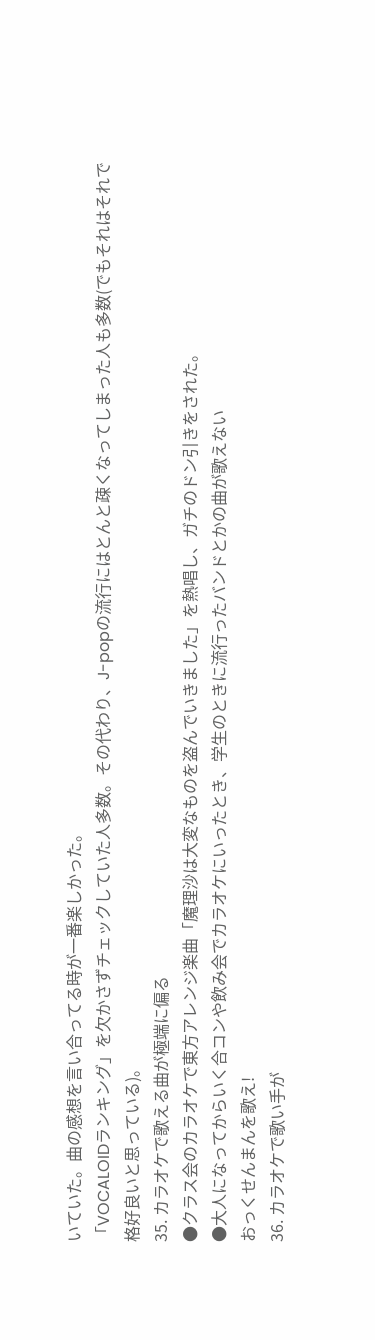いていた。曲の感想を言い合ってる時が一番楽しかった。
「VOCALOIDランキング」を欠かさずチェックしていた人多数。その代わり、J-popの流行にはとんと疎くなってしまった人も多数(でもそれはそれで格好良いと思っている)。
35. カラオケで歌える曲が極端に偏る
●クラス会のカラオケで東方アレンジ楽曲「魔理沙は大変なものを盗んでいきました」を熱唱し、ガチのドン引きをされた。
●大人になってからいく合コンや飲み会でカラオケにいったとき、学生のときに流行ったバンドとかの曲が歌えない
おっくせんまんを歌え!
36. カラオケで歌い手が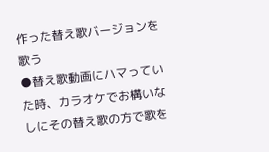作った替え歌バージョンを歌う
●替え歌動画にハマっていた時、カラオケでお構いなしにその替え歌の方で歌を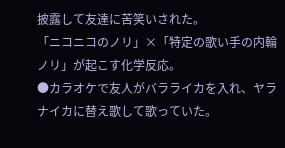披露して友達に苦笑いされた。
「ニコニコのノリ」×「特定の歌い手の内輪ノリ」が起こす化学反応。
●カラオケで友人がバラライカを入れ、ヤラナイカに替え歌して歌っていた。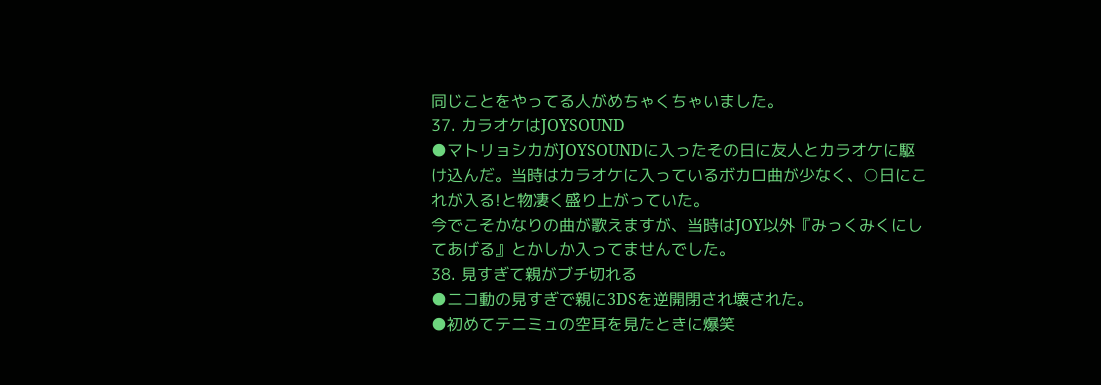同じことをやってる人がめちゃくちゃいました。
37. カラオケはJOYSOUND
●マトリョシカがJOYSOUNDに入ったその日に友人とカラオケに駆け込んだ。当時はカラオケに入っているボカロ曲が少なく、○日にこれが入る!と物凄く盛り上がっていた。
今でこそかなりの曲が歌えますが、当時はJOY以外『みっくみくにしてあげる』とかしか入ってませんでした。
38. 見すぎて親がブチ切れる
●ニコ動の見すぎで親に3DSを逆開閉され壊された。
●初めてテニミュの空耳を見たときに爆笑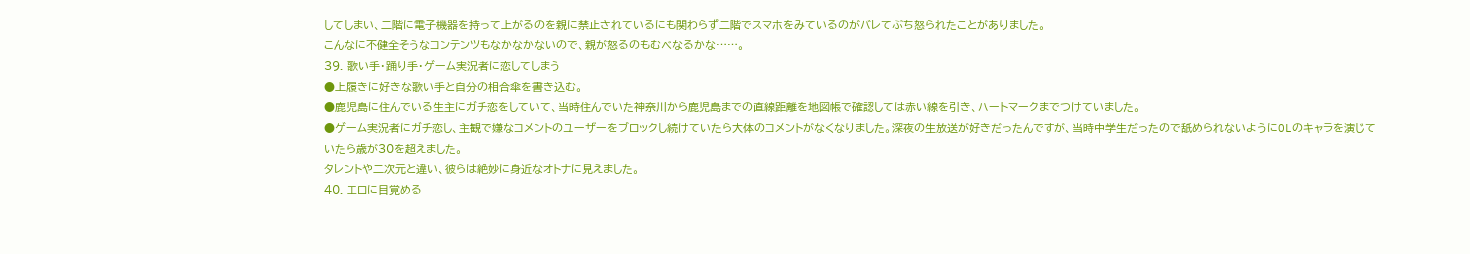してしまい、二階に電子機器を持って上がるのを親に禁止されているにも関わらず二階でスマホをみているのがバレてぶち怒られたことがありました。
こんなに不健全そうなコンテンツもなかなかないので、親が怒るのもむべなるかな……。
39. 歌い手・踊り手・ゲーム実況者に恋してしまう
●上履きに好きな歌い手と自分の相合傘を書き込む。
●鹿児島に住んでいる生主にガチ恋をしていて、当時住んでいた神奈川から鹿児島までの直線距離を地図帳で確認しては赤い線を引き、ハートマークまでつけていました。
●ゲーム実況者にガチ恋し、主観で嫌なコメントのユーザーをブロックし続けていたら大体のコメントがなくなりました。深夜の生放送が好きだったんですが、当時中学生だったので舐められないようにOLのキャラを演じていたら歳が30を超えました。
タレントや二次元と違い、彼らは絶妙に身近なオトナに見えました。
40. エロに目覚める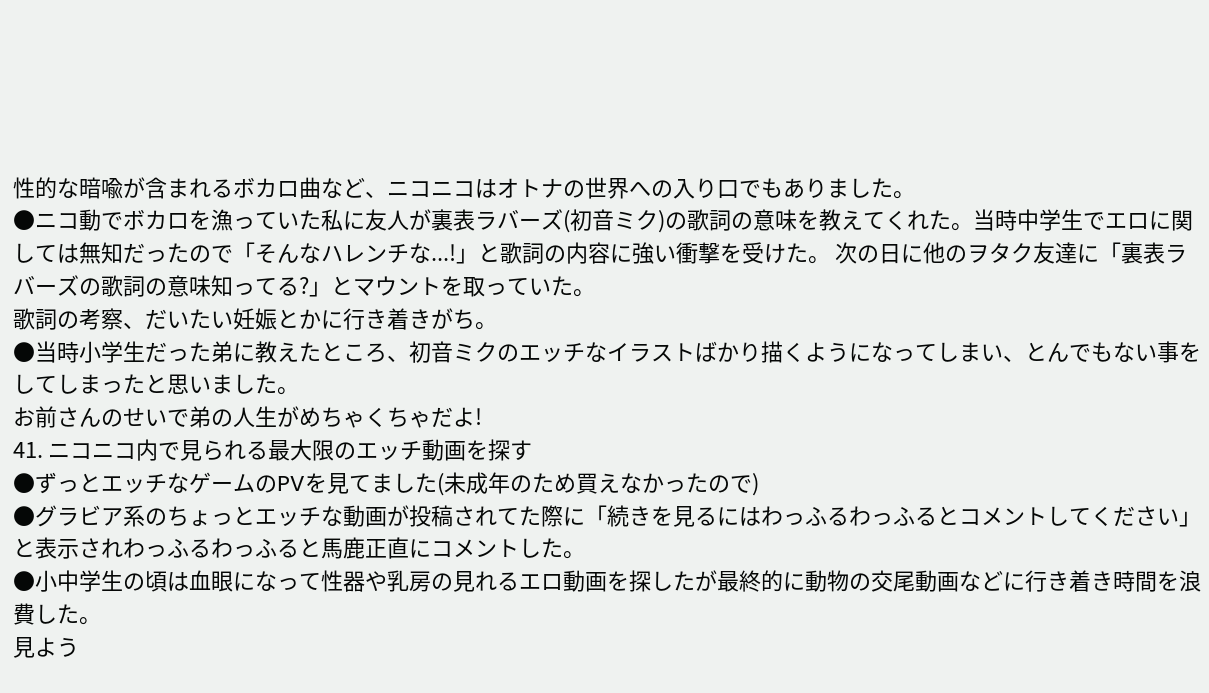性的な暗喩が含まれるボカロ曲など、ニコニコはオトナの世界への入り口でもありました。
●ニコ動でボカロを漁っていた私に友人が裏表ラバーズ(初音ミク)の歌詞の意味を教えてくれた。当時中学生でエロに関しては無知だったので「そんなハレンチな...!」と歌詞の内容に強い衝撃を受けた。 次の日に他のヲタク友達に「裏表ラバーズの歌詞の意味知ってる?」とマウントを取っていた。
歌詞の考察、だいたい妊娠とかに行き着きがち。
●当時小学生だった弟に教えたところ、初音ミクのエッチなイラストばかり描くようになってしまい、とんでもない事をしてしまったと思いました。
お前さんのせいで弟の人生がめちゃくちゃだよ!
41. ニコニコ内で見られる最大限のエッチ動画を探す
●ずっとエッチなゲームのPVを見てました(未成年のため買えなかったので)
●グラビア系のちょっとエッチな動画が投稿されてた際に「続きを見るにはわっふるわっふるとコメントしてください」と表示されわっふるわっふると馬鹿正直にコメントした。
●小中学生の頃は血眼になって性器や乳房の見れるエロ動画を探したが最終的に動物の交尾動画などに行き着き時間を浪費した。
見よう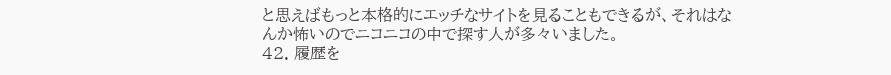と思えばもっと本格的にエッチなサイトを見ることもできるが、それはなんか怖いのでニコニコの中で探す人が多々いました。
42. 履歴を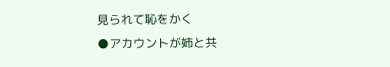見られて恥をかく
●アカウントが姉と共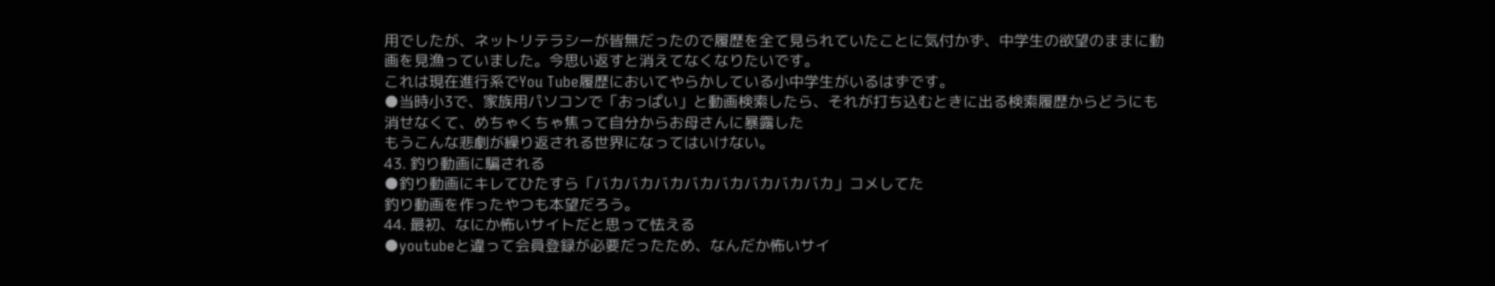用でしたが、ネットリテラシーが皆無だったので履歴を全て見られていたことに気付かず、中学生の欲望のままに動画を見漁っていました。今思い返すと消えてなくなりたいです。
これは現在進行系でYou Tube履歴においてやらかしている小中学生がいるはずです。
●当時小3で、家族用パソコンで「おっぱい」と動画検索したら、それが打ち込むときに出る検索履歴からどうにも消せなくて、めちゃくちゃ焦って自分からお母さんに暴露した
もうこんな悲劇が繰り返される世界になってはいけない。
43. 釣り動画に騙される
●釣り動画にキレてひたすら「バカバカバカバカバカバカバカバカ」コメしてた
釣り動画を作ったやつも本望だろう。
44. 最初、なにか怖いサイトだと思って怯える
●youtubeと違って会員登録が必要だったため、なんだか怖いサイ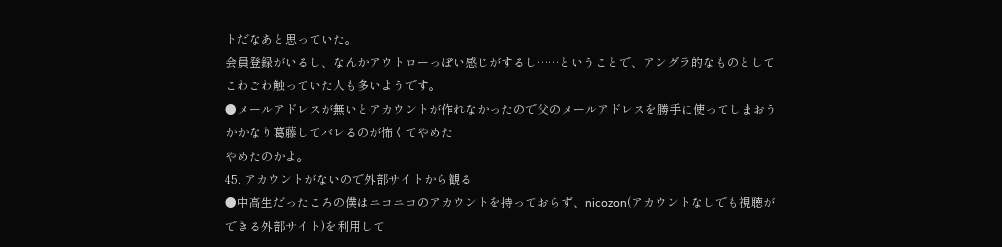トだなあと思っていた。
会員登録がいるし、なんかアウトローっぽい感じがするし……ということで、アングラ的なものとしてこわごわ触っていた人も多いようです。
●メールアドレスが無いとアカウントが作れなかったので父のメールアドレスを勝手に使ってしまおうかかなり葛藤してバレるのが怖くてやめた
やめたのかよ。
45. アカウントがないので外部サイトから観る
●中高生だったころの僕はニコニコのアカウントを持っておらず、nicozon(アカウントなしでも視聴ができる外部サイト)を利用して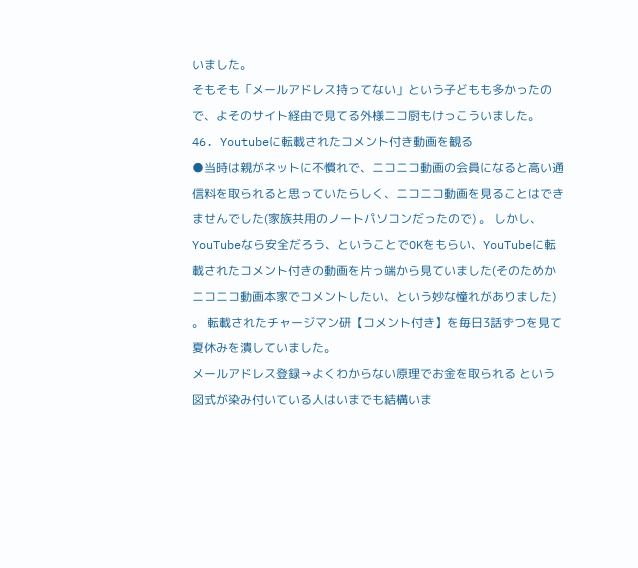いました。
そもそも「メールアドレス持ってない」という子どもも多かったので、よそのサイト経由で見てる外様ニコ厨もけっこういました。
46. Youtubeに転載されたコメント付き動画を観る
●当時は親がネットに不慣れで、ニコニコ動画の会員になると高い通信料を取られると思っていたらしく、ニコニコ動画を見ることはできませんでした(家族共用のノートパソコンだったので) 。 しかし、YouTubeなら安全だろう、ということでOKをもらい、YouTubeに転載されたコメント付きの動画を片っ端から見ていました(そのためかニコニコ動画本家でコメントしたい、という妙な憧れがありました) 。 転載されたチャージマン研【コメント付き】を毎日3話ずつを見て夏休みを潰していました。
メールアドレス登録→よくわからない原理でお金を取られる という図式が染み付いている人はいまでも結構いま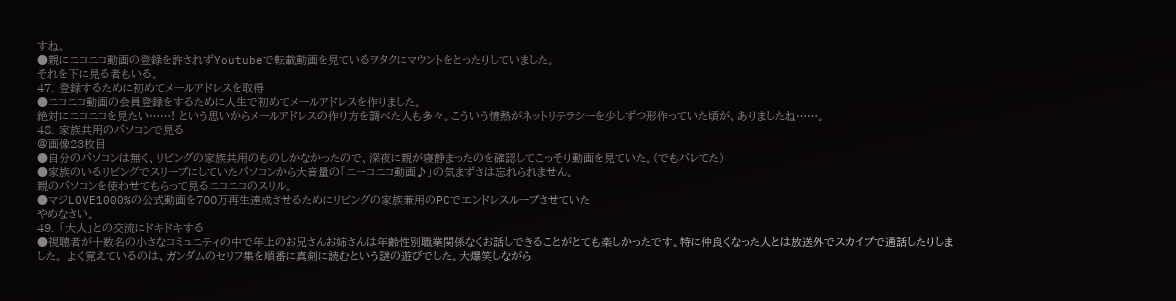すね。
●親にニコニコ動画の登録を許されずYoutubeで転載動画を見ているヲタクにマウントをとったりしていました。
それを下に見る者もいる。
47. 登録するために初めてメールアドレスを取得
●ニコニコ動画の会員登録をするために人生で初めてメールアドレスを作りました。
絶対にニコニコを見たい……! という思いからメールアドレスの作り方を調べた人も多々。こういう情熱がネットリテラシーを少しずつ形作っていた頃が、ありましたね……。
48. 家族共用のパソコンで見る
@画像23枚目
●自分のパソコンは無く、リビングの家族共用のものしかなかったので、深夜に親が寝静まったのを確認してこっそり動画を見ていた。(でもバレてた)
●家族のいるリビングでスリープにしていたパソコンから大音量の「ニーコニコ動画♪」の気まずさは忘れられません。
親のパソコンを使わせてもらって見るニコニコのスリル。
●マジLOVE1000%の公式動画を700万再生達成させるためにリビングの家族兼用のPCでエンドレスループさせていた
やめなさい。
49. 「大人」との交流にドキドキする
●視聴者が十数名の小さなコミュニティの中で年上のお兄さんお姉さんは年齢性別職業関係なくお話しできることがとても楽しかったです。特に仲良くなった人とは放送外でスカイプで通話したりしました。 よく覚えているのは、ガンダムのセリフ集を順番に真剣に読むという謎の遊びでした。大爆笑しながら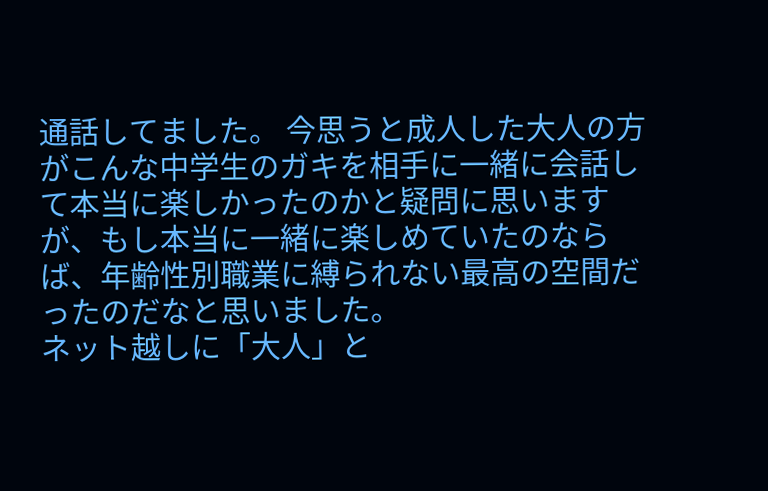通話してました。 今思うと成人した大人の方がこんな中学生のガキを相手に一緒に会話して本当に楽しかったのかと疑問に思いますが、もし本当に一緒に楽しめていたのならば、年齢性別職業に縛られない最高の空間だったのだなと思いました。
ネット越しに「大人」と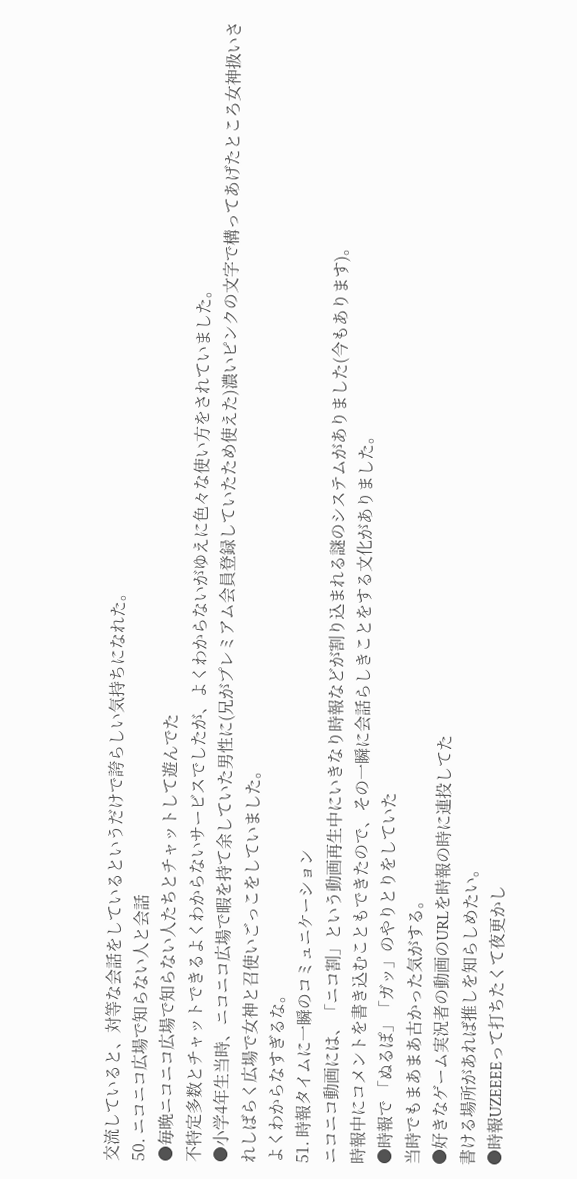交流していると、対等な会話をしているというだけで誇らしい気持ちになれた。
50. ニコニコ広場で知らない人と会話
●毎晩ニコニコ広場で知らない人たちとチャットして遊んでた
不特定多数とチャットできるよくわからないサービスでしたが、よくわからないがゆえに色々な使い方をされていました。
●小学4年生当時、ニコニコ広場で暇を持て余していた男性に(兄がプレミアム会員登録していたため使えた)濃いピンクの文字で構ってあげたところ女神扱いされしばらく広場で女神と召使いごっこをしていました。
よくわからなすぎるな。
51. 時報タイムに一瞬のコミュニケーション
ニコニコ動画には、「ニコ割」という動画再生中にいきなり時報などが割り込まれる謎のシステムがありました(今もあります)。
時報中にコメントを書き込むこともできたので、その一瞬に会話らしきことをする文化がありました。
●時報で 「ぬるぽ」「ガッ」のやりとりをしていた
当時でもまあまあ古かった気がする。
●好きなゲーム実況者の動画のURLを時報の時に連投してた
書ける場所があれば推しを知らしめたい。
●時報UZEEEEって打ちたくて夜更かし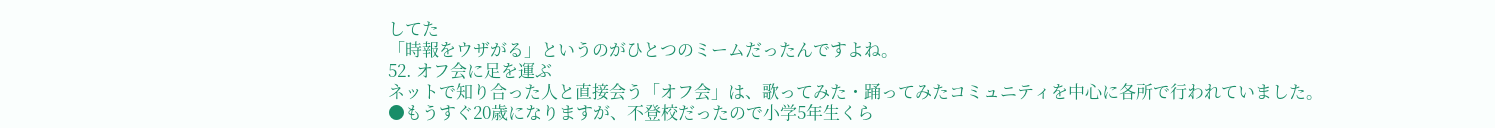してた
「時報をウザがる」というのがひとつのミームだったんですよね。
52. オフ会に足を運ぶ
ネットで知り合った人と直接会う「オフ会」は、歌ってみた・踊ってみたコミュニティを中心に各所で行われていました。
●もうすぐ20歳になりますが、不登校だったので小学5年生くら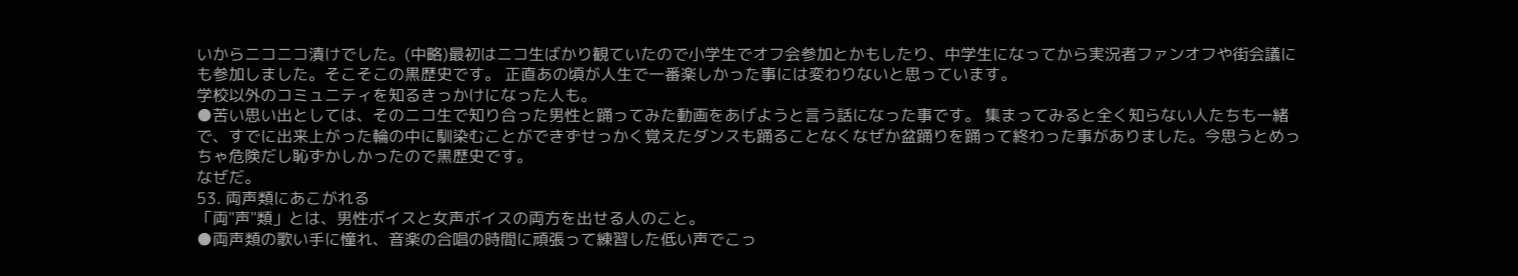いからニコニコ漬けでした。(中略)最初はニコ生ばかり観ていたので小学生でオフ会参加とかもしたり、中学生になってから実況者ファンオフや街会議にも参加しました。そこそこの黒歴史です。 正直あの頃が人生で一番楽しかった事には変わりないと思っています。
学校以外のコミュニティを知るきっかけになった人も。
●苦い思い出としては、そのニコ生で知り合った男性と踊ってみた動画をあげようと言う話になった事です。 集まってみると全く知らない人たちも一緒で、すでに出来上がった輪の中に馴染むことができずせっかく覚えたダンスも踊ることなくなぜか盆踊りを踊って終わった事がありました。今思うとめっちゃ危険だし恥ずかしかったので黒歴史です。
なぜだ。
53. 両声類にあこがれる
「両"声"類」とは、男性ボイスと女声ボイスの両方を出せる人のこと。
●両声類の歌い手に憧れ、音楽の合唱の時間に頑張って練習した低い声でこっ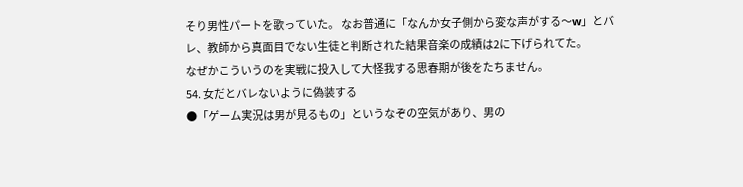そり男性パートを歌っていた。 なお普通に「なんか女子側から変な声がする〜w」とバレ、教師から真面目でない生徒と判断された結果音楽の成績は2に下げられてた。
なぜかこういうのを実戦に投入して大怪我する思春期が後をたちません。
54. 女だとバレないように偽装する
●「ゲーム実況は男が見るもの」というなぞの空気があり、男の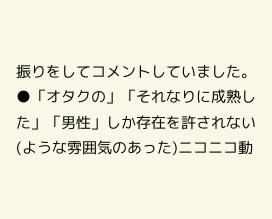振りをしてコメントしていました。
●「オタクの」「それなりに成熟した」「男性」しか存在を許されない(ような雰囲気のあった)ニコニコ動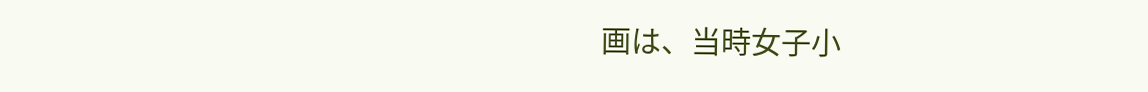画は、当時女子小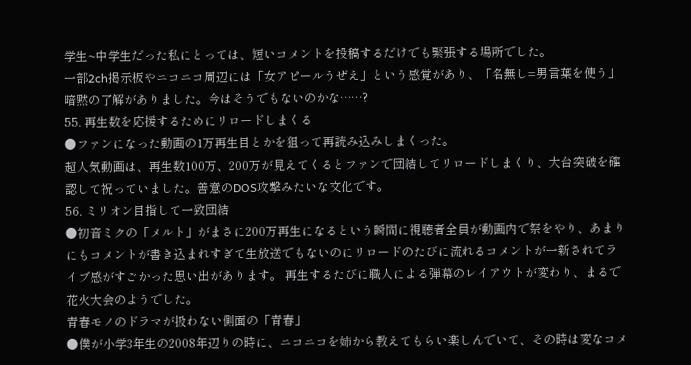学生~中学生だった私にとっては、短いコメントを投稿するだけでも緊張する場所でした。
一部2ch掲示板やニコニコ周辺には「女アピールうぜえ」という感覚があり、「名無し=男言葉を使う」暗黙の了解がありました。今はそうでもないのかな……?
55. 再生数を応援するためにリロードしまくる
●ファンになった動画の1万再生目とかを狙って再読み込みしまくった。
超人気動画は、再生数100万、200万が見えてくるとファンで団結してリロードしまくり、大台突破を確認して祝っていました。善意のDOS攻撃みたいな文化です。
56. ミリオン目指して一致団結
●初音ミクの「メルト」がまさに200万再生になるという瞬間に視聴者全員が動画内で祭をやり、あまりにもコメントが書き込まれすぎて生放送でもないのにリロードのたびに流れるコメントが一新されてライブ感がすごかった思い出があります。 再生するたびに職人による弾幕のレイアウトが変わり、まるで花火大会のようでした。
青春モノのドラマが扱わない側面の「青春」
●僕が小学3年生の2008年辺りの時に、ニコニコを姉から教えてもらい楽しんでいて、その時は変なコメ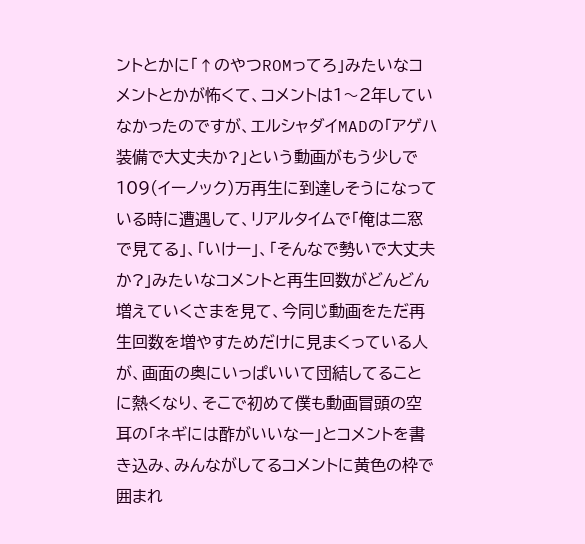ントとかに「↑のやつROMってろ」みたいなコメントとかが怖くて、コメントは1〜2年していなかったのですが、エルシャダイMADの「アゲハ装備で大丈夫か?」という動画がもう少しで109(イーノック)万再生に到達しそうになっている時に遭遇して、リアルタイムで「俺は二窓で見てる」、「いけー」、「そんなで勢いで大丈夫か?」みたいなコメントと再生回数がどんどん増えていくさまを見て、今同じ動画をただ再生回数を増やすためだけに見まくっている人が、画面の奥にいっぱいいて団結してることに熱くなり、そこで初めて僕も動画冒頭の空耳の「ネギには酢がいいなー」とコメントを書き込み、みんながしてるコメントに黄色の枠で囲まれ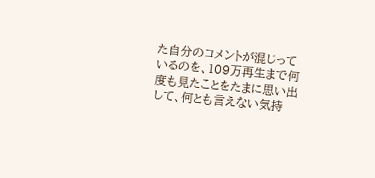た自分のコメントが混じっているのを、109万再生まで何度も見たことをたまに思い出して、何とも言えない気持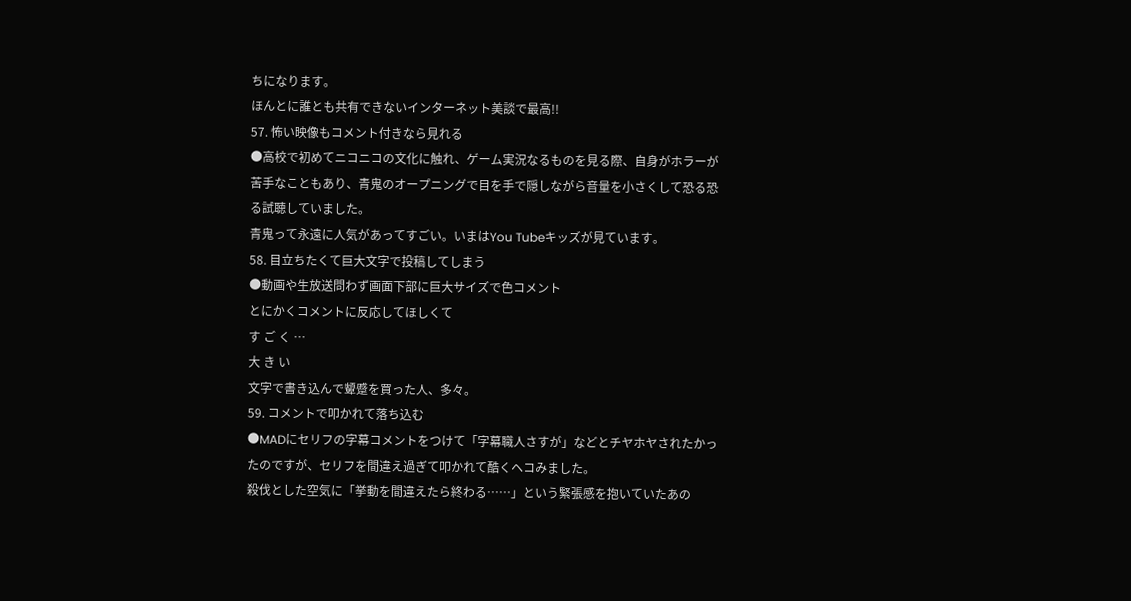ちになります。
ほんとに誰とも共有できないインターネット美談で最高!!
57. 怖い映像もコメント付きなら見れる
●高校で初めてニコニコの文化に触れ、ゲーム実況なるものを見る際、自身がホラーが苦手なこともあり、青鬼のオープニングで目を手で隠しながら音量を小さくして恐る恐る試聴していました。
青鬼って永遠に人気があってすごい。いまはYou Tubeキッズが見ています。
58. 目立ちたくて巨大文字で投稿してしまう
●動画や生放送問わず画面下部に巨大サイズで色コメント
とにかくコメントに反応してほしくて
す ご く …
大 き い
文字で書き込んで顰蹙を買った人、多々。
59. コメントで叩かれて落ち込む
●MADにセリフの字幕コメントをつけて「字幕職人さすが」などとチヤホヤされたかったのですが、セリフを間違え過ぎて叩かれて酷くヘコみました。
殺伐とした空気に「挙動を間違えたら終わる……」という緊張感を抱いていたあの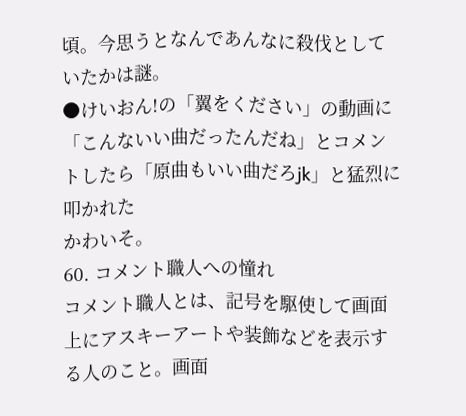頃。今思うとなんであんなに殺伐としていたかは謎。
●けいおん!の「翼をください」の動画に「こんないい曲だったんだね」とコメントしたら「原曲もいい曲だろjk」と猛烈に叩かれた
かわいそ。
60. コメント職人への憧れ
コメント職人とは、記号を駆使して画面上にアスキーアートや装飾などを表示する人のこと。画面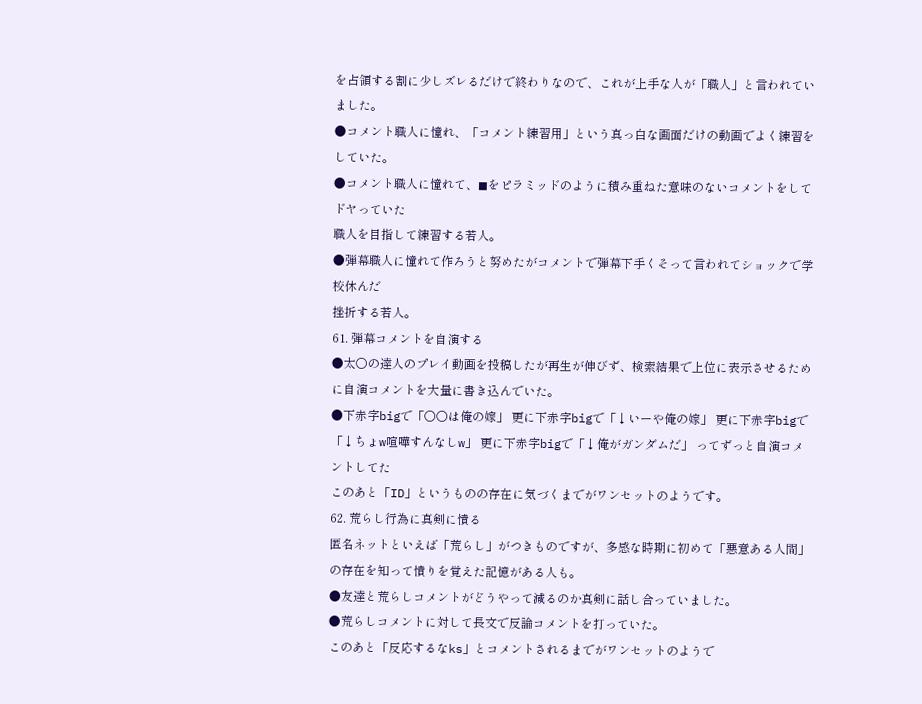を占領する割に少しズレるだけで終わりなので、これが上手な人が「職人」と言われていました。
●コメント職人に憧れ、「コメント練習用」という真っ白な画面だけの動画でよく練習をしていた。
●コメント職人に憧れて、◼をピラミッドのように積み重ねた意味のないコメントをしてドヤっていた
職人を目指して練習する若人。
●弾幕職人に憧れて作ろうと努めたがコメントで弾幕下手くそって言われてショックで学校休んだ
挫折する若人。
61. 弾幕コメントを自演する
●太○の達人のプレイ動画を投稿したが再生が伸びず、検索結果で上位に表示させるために自演コメントを大量に書き込んでいた。
●下赤字bigで「〇〇は俺の嫁」 更に下赤字bigで「↓いーや俺の嫁」 更に下赤字bigで「↓ちょw喧嘩すんなしw」 更に下赤字bigで「↓俺がガンダムだ」 ってずっと自演コメントしてた
このあと「ID」というものの存在に気づくまでがワンセットのようです。
62. 荒らし行為に真剣に憤る
匿名ネットといえば「荒らし」がつきものですが、多感な時期に初めて「悪意ある人間」の存在を知って憤りを覚えた記憶がある人も。
●友達と荒らしコメントがどうやって減るのか真剣に話し合っていました。
●荒らしコメントに対して長文で反論コメントを打っていた。
このあと「反応するなks」とコメントされるまでがワンセットのようで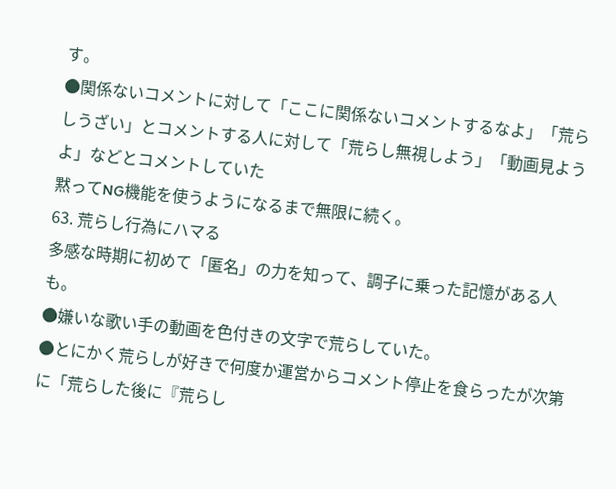す。
●関係ないコメントに対して「ここに関係ないコメントするなよ」「荒らしうざい」とコメントする人に対して「荒らし無視しよう」「動画見ようよ」などとコメントしていた
黙ってNG機能を使うようになるまで無限に続く。
63. 荒らし行為にハマる
多感な時期に初めて「匿名」の力を知って、調子に乗った記憶がある人も。
●嫌いな歌い手の動画を色付きの文字で荒らしていた。
●とにかく荒らしが好きで何度か運営からコメント停止を食らったが次第に「荒らした後に『荒らし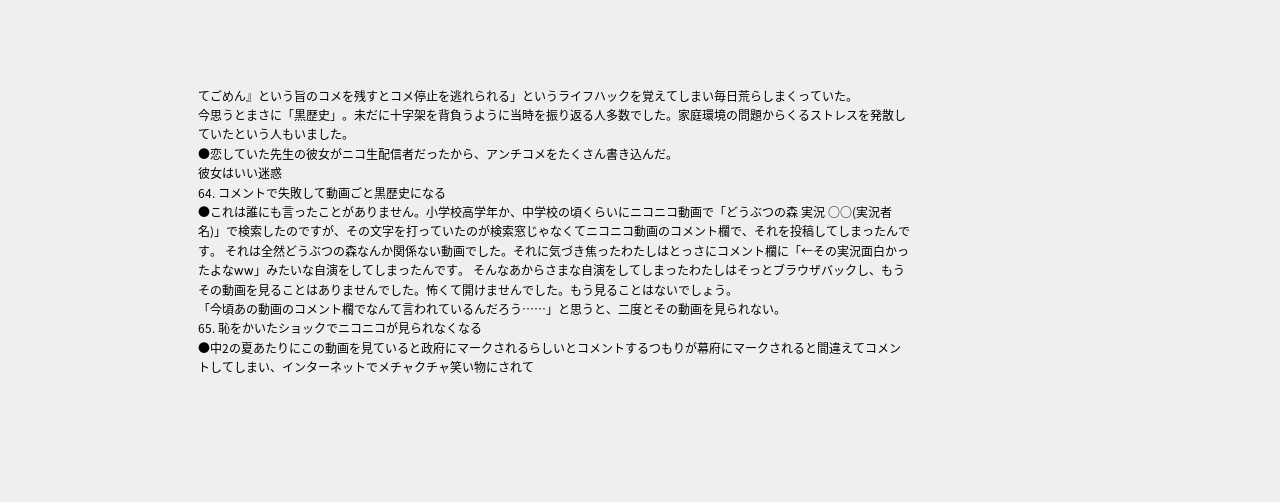てごめん』という旨のコメを残すとコメ停止を逃れられる」というライフハックを覚えてしまい毎日荒らしまくっていた。
今思うとまさに「黒歴史」。未だに十字架を背負うように当時を振り返る人多数でした。家庭環境の問題からくるストレスを発散していたという人もいました。
●恋していた先生の彼女がニコ生配信者だったから、アンチコメをたくさん書き込んだ。
彼女はいい迷惑
64. コメントで失敗して動画ごと黒歴史になる
●これは誰にも言ったことがありません。小学校高学年か、中学校の頃くらいにニコニコ動画で「どうぶつの森 実況 ○○(実況者名)」で検索したのですが、その文字を打っていたのが検索窓じゃなくてニコニコ動画のコメント欄で、それを投稿してしまったんです。 それは全然どうぶつの森なんか関係ない動画でした。それに気づき焦ったわたしはとっさにコメント欄に「←その実況面白かったよなww」みたいな自演をしてしまったんです。 そんなあからさまな自演をしてしまったわたしはそっとブラウザバックし、もうその動画を見ることはありませんでした。怖くて開けませんでした。もう見ることはないでしょう。
「今頃あの動画のコメント欄でなんて言われているんだろう……」と思うと、二度とその動画を見られない。
65. 恥をかいたショックでニコニコが見られなくなる
●中2の夏あたりにこの動画を見ていると政府にマークされるらしいとコメントするつもりが幕府にマークされると間違えてコメントしてしまい、インターネットでメチャクチャ笑い物にされて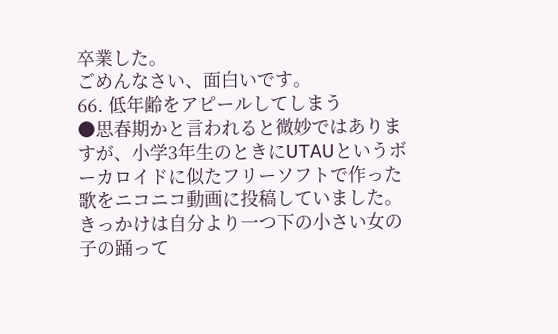卒業した。
ごめんなさい、面白いです。
66. 低年齢をアピールしてしまう
●思春期かと言われると微妙ではありますが、小学3年生のときにUTAUというボーカロイドに似たフリーソフトで作った歌をニコニコ動画に投稿していました。きっかけは自分より一つ下の小さい女の子の踊って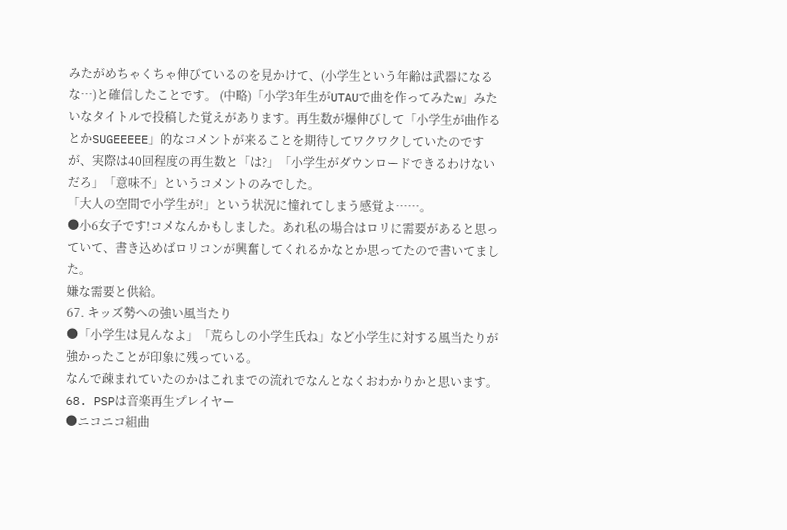みたがめちゃくちゃ伸びているのを見かけて、(小学生という年齢は武器になるな…)と確信したことです。 (中略)「小学3年生がUTAUで曲を作ってみたw」みたいなタイトルで投稿した覚えがあります。再生数が爆伸びして「小学生が曲作るとかSUGEEEEE」的なコメントが来ることを期待してワクワクしていたのですが、実際は40回程度の再生数と「は?」「小学生がダウンロードできるわけないだろ」「意味不」というコメントのみでした。
「大人の空間で小学生が!」という状況に憧れてしまう感覚よ……。
●小6女子です!コメなんかもしました。あれ私の場合はロリに需要があると思っていて、書き込めばロリコンが興奮してくれるかなとか思ってたので書いてました。
嫌な需要と供給。
67. キッズ勢への強い風当たり
●「小学生は見んなよ」「荒らしの小学生氏ね」など小学生に対する風当たりが強かったことが印象に残っている。
なんで疎まれていたのかはこれまでの流れでなんとなくおわかりかと思います。
68. PSPは音楽再生プレイヤー
●ニコニコ組曲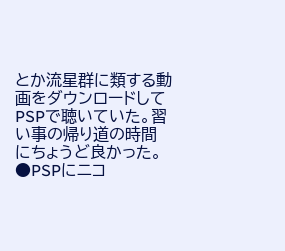とか流星群に類する動画をダウンロードしてPSPで聴いていた。習い事の帰り道の時間にちょうど良かった。
●PSPにニコ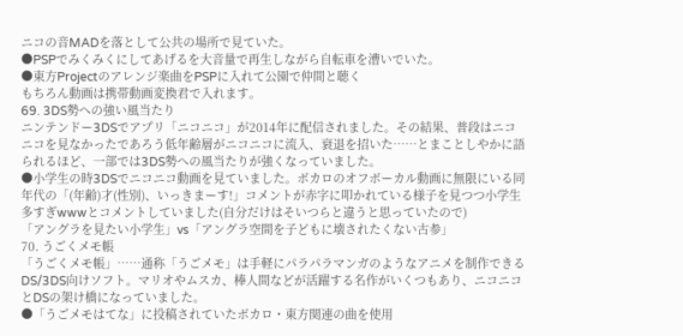ニコの音MADを落として公共の場所で見ていた。
●PSPでみくみくにしてあげるを大音量で再生しながら自転車を漕いでいた。
●東方Projectのアレンジ楽曲をPSPに入れて公園で仲間と聴く
もちろん動画は携帯動画変換君で入れます。
69. 3DS勢への強い風当たり
ニンテンドー3DSでアプリ「ニコニコ」が2014年に配信されました。その結果、普段はニコニコを見なかったであろう低年齢層がニコニコに流入、衰退を招いた……とまことしやかに語られるほど、一部では3DS勢への風当たりが強くなっていました。
●小学生の時3DSでニコニコ動画を見ていました。ボカロのオフボーカル動画に無限にいる同年代の「(年齢)才(性別)、いっきまーす!」コメントが赤字に叩かれている様子を見つつ小学生多すぎwwwとコメントしていました(自分だけはそいつらと違うと思っていたので)
「アングラを見たい小学生」vs「アングラ空間を子どもに壊されたくない古参」
70. うごくメモ帳
「うごくメモ帳」……通称「うごメモ」は手軽にパラパラマンガのようなアニメを制作できるDS/3DS向けソフト。マリオやムスカ、棒人間などが活躍する名作がいくつもあり、ニコニコとDSの架け橋になっていました。
●「うごメモはてな」に投稿されていたボカロ・東方関連の曲を使用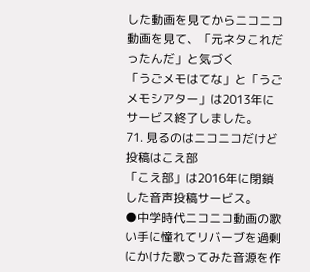した動画を見てからニコニコ動画を見て、「元ネタこれだったんだ」と気づく
「うごメモはてな」と「うごメモシアター」は2013年にサービス終了しました。
71. 見るのはニコニコだけど投稿はこえ部
「こえ部」は2016年に閉鎖した音声投稿サービス。
●中学時代ニコニコ動画の歌い手に憧れてリバーブを過剰にかけた歌ってみた音源を作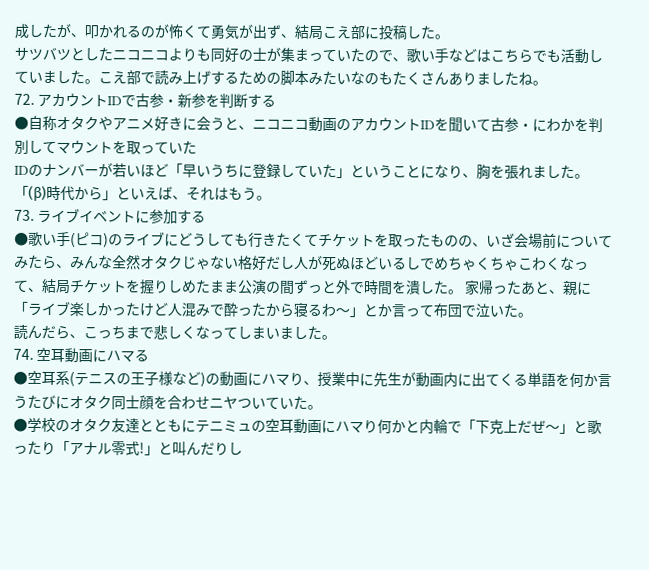成したが、叩かれるのが怖くて勇気が出ず、結局こえ部に投稿した。
サツバツとしたニコニコよりも同好の士が集まっていたので、歌い手などはこちらでも活動していました。こえ部で読み上げするための脚本みたいなのもたくさんありましたね。
72. アカウントIDで古参・新参を判断する
●自称オタクやアニメ好きに会うと、ニコニコ動画のアカウントIDを聞いて古参・にわかを判別してマウントを取っていた
IDのナンバーが若いほど「早いうちに登録していた」ということになり、胸を張れました。「(β)時代から」といえば、それはもう。
73. ライブイベントに参加する
●歌い手(ピコ)のライブにどうしても行きたくてチケットを取ったものの、いざ会場前についてみたら、みんな全然オタクじゃない格好だし人が死ぬほどいるしでめちゃくちゃこわくなって、結局チケットを握りしめたまま公演の間ずっと外で時間を潰した。 家帰ったあと、親に「ライブ楽しかったけど人混みで酔ったから寝るわ〜」とか言って布団で泣いた。
読んだら、こっちまで悲しくなってしまいました。
74. 空耳動画にハマる
●空耳系(テニスの王子様など)の動画にハマり、授業中に先生が動画内に出てくる単語を何か言うたびにオタク同士顔を合わせニヤついていた。
●学校のオタク友達とともにテニミュの空耳動画にハマり何かと内輪で「下克上だぜ〜」と歌ったり「アナル零式!」と叫んだりし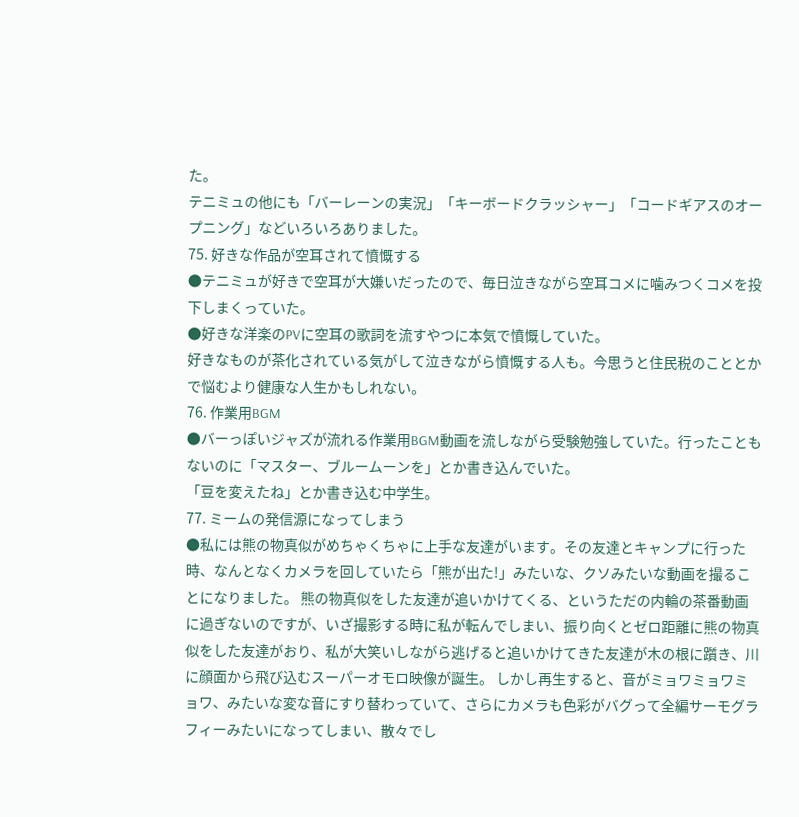た。
テニミュの他にも「バーレーンの実況」「キーボードクラッシャー」「コードギアスのオープニング」などいろいろありました。
75. 好きな作品が空耳されて憤慨する
●テニミュが好きで空耳が大嫌いだったので、毎日泣きながら空耳コメに噛みつくコメを投下しまくっていた。
●好きな洋楽のPVに空耳の歌詞を流すやつに本気で憤慨していた。
好きなものが茶化されている気がして泣きながら憤慨する人も。今思うと住民税のこととかで悩むより健康な人生かもしれない。
76. 作業用BGM
●バーっぽいジャズが流れる作業用BGM動画を流しながら受験勉強していた。行ったこともないのに「マスター、ブルームーンを」とか書き込んでいた。
「豆を変えたね」とか書き込む中学生。
77. ミームの発信源になってしまう
●私には熊の物真似がめちゃくちゃに上手な友達がいます。その友達とキャンプに行った時、なんとなくカメラを回していたら「熊が出た!」みたいな、クソみたいな動画を撮ることになりました。 熊の物真似をした友達が追いかけてくる、というただの内輪の茶番動画に過ぎないのですが、いざ撮影する時に私が転んでしまい、振り向くとゼロ距離に熊の物真似をした友達がおり、私が大笑いしながら逃げると追いかけてきた友達が木の根に躓き、川に顔面から飛び込むスーパーオモロ映像が誕生。 しかし再生すると、音がミョワミョワミョワ、みたいな変な音にすり替わっていて、さらにカメラも色彩がバグって全編サーモグラフィーみたいになってしまい、散々でし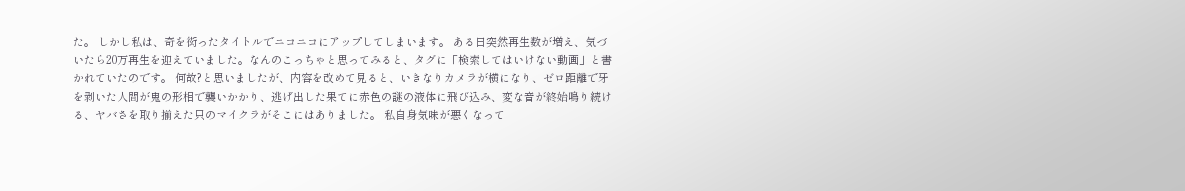た。 しかし私は、奇を衒ったタイトルでニコニコにアップしてしまいます。 ある日突然再生数が増え、気づいたら20万再生を迎えていました。なんのこっちゃと思ってみると、タグに「検索してはいけない動画」と書かれていたのです。 何故?と思いましたが、内容を改めて見ると、いきなりカメラが横になり、ゼロ距離で牙を剥いた人間が鬼の形相で襲いかかり、逃げ出した果てに赤色の謎の液体に飛び込み、変な音が終始鳴り続ける、ヤバさを取り揃えた只のマイクラがそこにはありました。 私自身気味が悪くなって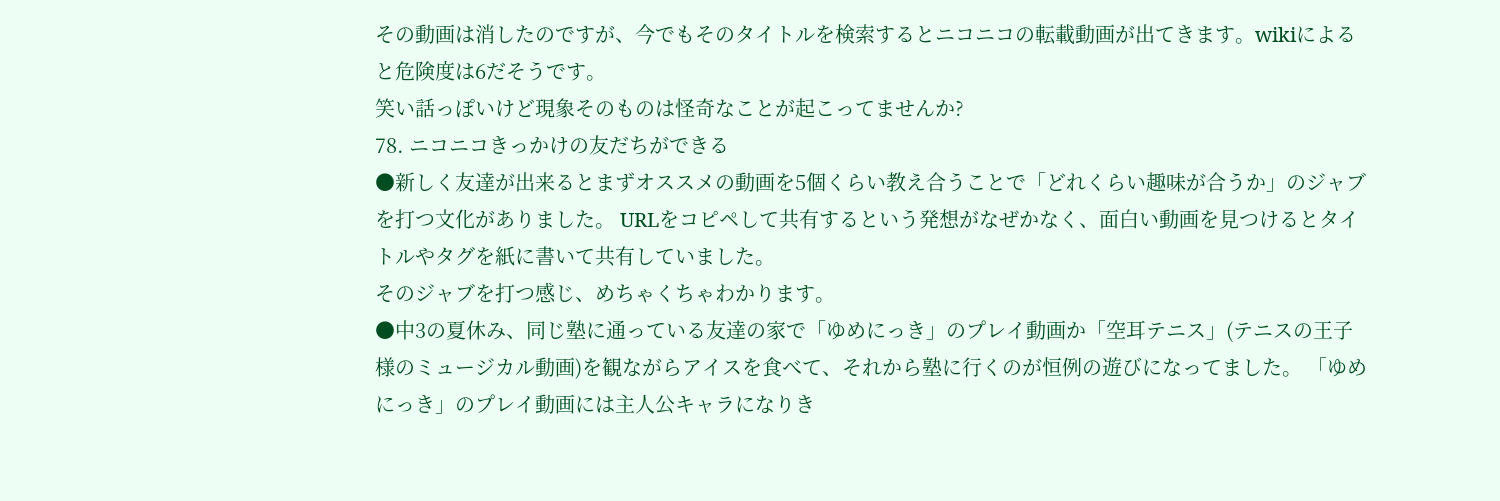その動画は消したのですが、今でもそのタイトルを検索するとニコニコの転載動画が出てきます。wikiによると危険度は6だそうです。
笑い話っぽいけど現象そのものは怪奇なことが起こってませんか?
78. ニコニコきっかけの友だちができる
●新しく友達が出来るとまずオススメの動画を5個くらい教え合うことで「どれくらい趣味が合うか」のジャブを打つ文化がありました。 URLをコピペして共有するという発想がなぜかなく、面白い動画を見つけるとタイトルやタグを紙に書いて共有していました。
そのジャブを打つ感じ、めちゃくちゃわかります。
●中3の夏休み、同じ塾に通っている友達の家で「ゆめにっき」のプレイ動画か「空耳テニス」(テニスの王子様のミュージカル動画)を観ながらアイスを食べて、それから塾に行くのが恒例の遊びになってました。 「ゆめにっき」のプレイ動画には主人公キャラになりき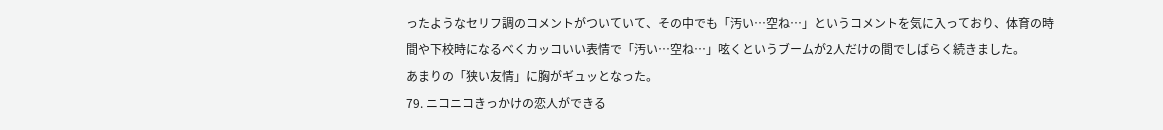ったようなセリフ調のコメントがついていて、その中でも「汚い…空ね…」というコメントを気に入っており、体育の時間や下校時になるべくカッコいい表情で「汚い…空ね…」呟くというブームが2人だけの間でしばらく続きました。
あまりの「狭い友情」に胸がギュッとなった。
79. ニコニコきっかけの恋人ができる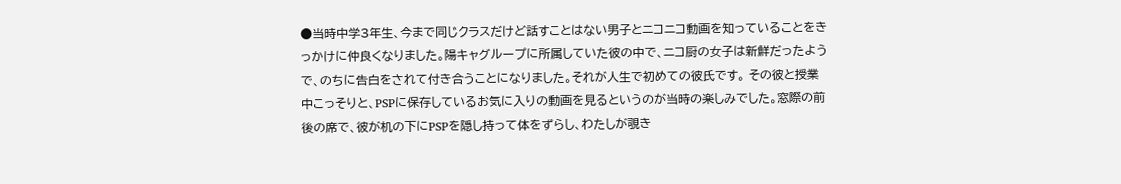●当時中学3年生、今まで同じクラスだけど話すことはない男子とニコニコ動画を知っていることをきっかけに仲良くなりました。陽キャグループに所属していた彼の中で、ニコ厨の女子は新鮮だったようで、のちに告白をされて付き合うことになりました。それが人生で初めての彼氏です。 その彼と授業中こっそりと、PSPに保存しているお気に入りの動画を見るというのが当時の楽しみでした。窓際の前後の席で、彼が机の下にPSPを隠し持って体をずらし、わたしが覗き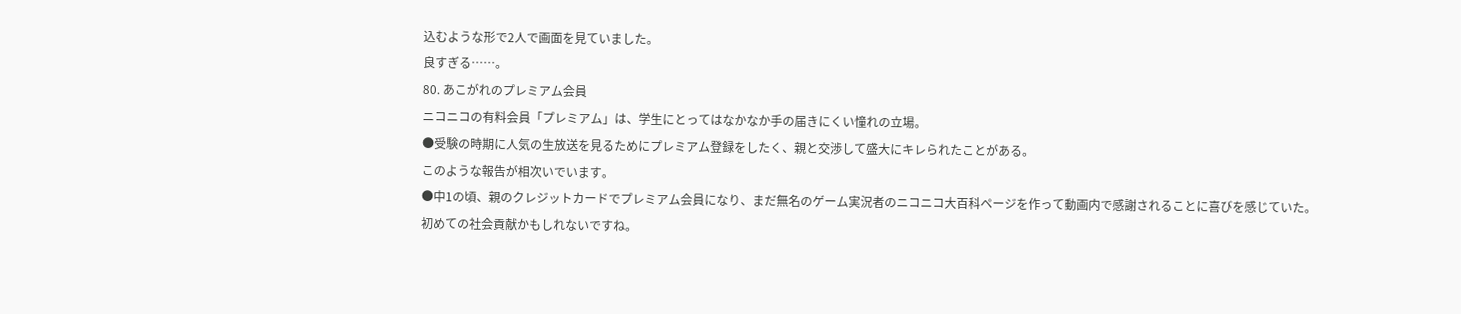込むような形で2人で画面を見ていました。
良すぎる……。
80. あこがれのプレミアム会員
ニコニコの有料会員「プレミアム」は、学生にとってはなかなか手の届きにくい憧れの立場。
●受験の時期に人気の生放送を見るためにプレミアム登録をしたく、親と交渉して盛大にキレられたことがある。
このような報告が相次いでいます。
●中1の頃、親のクレジットカードでプレミアム会員になり、まだ無名のゲーム実況者のニコニコ大百科ページを作って動画内で感謝されることに喜びを感じていた。
初めての社会貢献かもしれないですね。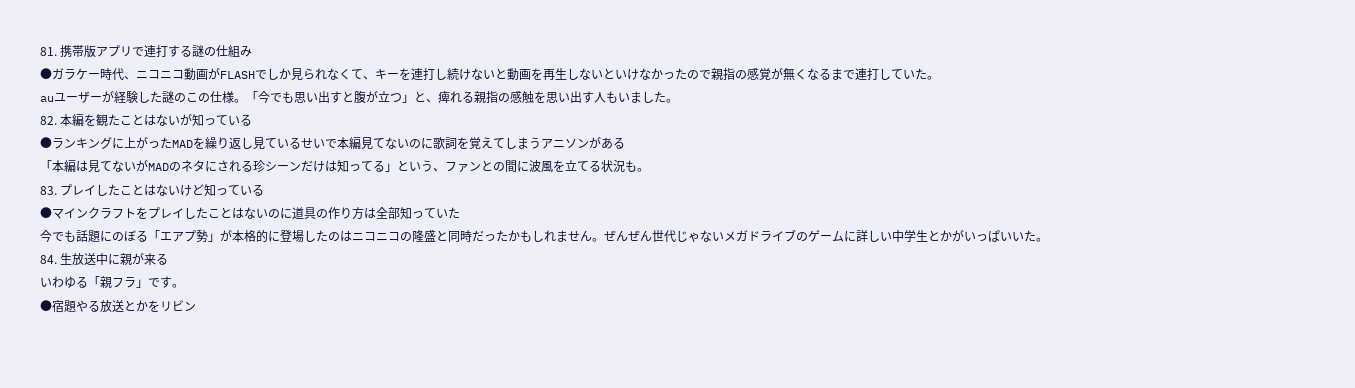81. 携帯版アプリで連打する謎の仕組み
●ガラケー時代、ニコニコ動画がFLASHでしか見られなくて、キーを連打し続けないと動画を再生しないといけなかったので親指の感覚が無くなるまで連打していた。
auユーザーが経験した謎のこの仕様。「今でも思い出すと腹が立つ」と、痺れる親指の感触を思い出す人もいました。
82. 本編を観たことはないが知っている
●ランキングに上がったMADを繰り返し見ているせいで本編見てないのに歌詞を覚えてしまうアニソンがある
「本編は見てないがMADのネタにされる珍シーンだけは知ってる」という、ファンとの間に波風を立てる状況も。
83. プレイしたことはないけど知っている
●マインクラフトをプレイしたことはないのに道具の作り方は全部知っていた
今でも話題にのぼる「エアプ勢」が本格的に登場したのはニコニコの隆盛と同時だったかもしれません。ぜんぜん世代じゃないメガドライブのゲームに詳しい中学生とかがいっぱいいた。
84. 生放送中に親が来る
いわゆる「親フラ」です。
●宿題やる放送とかをリビン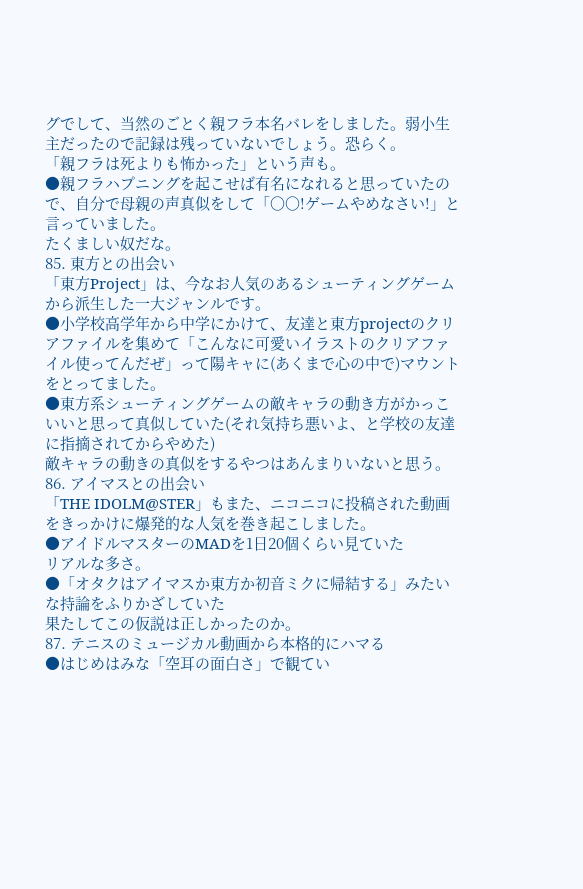グでして、当然のごとく親フラ本名バレをしました。弱小生主だったので記録は残っていないでしょう。恐らく。
「親フラは死よりも怖かった」という声も。
●親フラハプニングを起こせば有名になれると思っていたので、自分で母親の声真似をして「〇〇!ゲームやめなさい!」と言っていました。
たくましい奴だな。
85. 東方との出会い
「東方Project」は、今なお人気のあるシューティングゲームから派生した一大ジャンルです。
●小学校高学年から中学にかけて、友達と東方projectのクリアファイルを集めて「こんなに可愛いイラストのクリアファイル使ってんだぜ」って陽キャに(あくまで心の中で)マウントをとってました。
●東方系シューティングゲームの敵キャラの動き方がかっこいいと思って真似していた(それ気持ち悪いよ、と学校の友達に指摘されてからやめた)
敵キャラの動きの真似をするやつはあんまりいないと思う。
86. アイマスとの出会い
「THE IDOLM@STER」もまた、ニコニコに投稿された動画をきっかけに爆発的な人気を巻き起こしました。
●アイドルマスターのMADを1日20個くらい見ていた
リアルな多さ。
●「オタクはアイマスか東方か初音ミクに帰結する」みたいな持論をふりかざしていた
果たしてこの仮説は正しかったのか。
87. テニスのミュージカル動画から本格的にハマる
●はじめはみな「空耳の面白さ」で観てい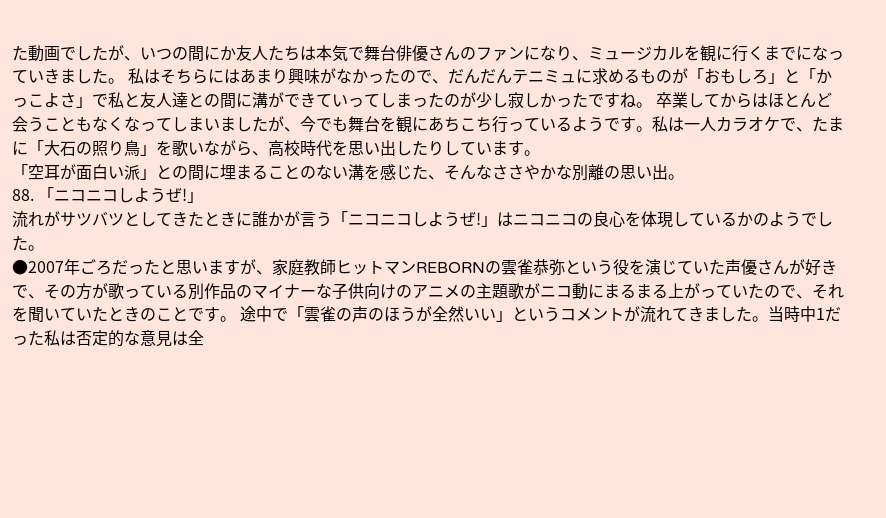た動画でしたが、いつの間にか友人たちは本気で舞台俳優さんのファンになり、ミュージカルを観に行くまでになっていきました。 私はそちらにはあまり興味がなかったので、だんだんテニミュに求めるものが「おもしろ」と「かっこよさ」で私と友人達との間に溝ができていってしまったのが少し寂しかったですね。 卒業してからはほとんど会うこともなくなってしまいましたが、今でも舞台を観にあちこち行っているようです。私は一人カラオケで、たまに「大石の照り鳥」を歌いながら、高校時代を思い出したりしています。
「空耳が面白い派」との間に埋まることのない溝を感じた、そんなささやかな別離の思い出。
88. 「ニコニコしようぜ!」
流れがサツバツとしてきたときに誰かが言う「ニコニコしようぜ!」はニコニコの良心を体現しているかのようでした。
●2007年ごろだったと思いますが、家庭教師ヒットマンREBORNの雲雀恭弥という役を演じていた声優さんが好きで、その方が歌っている別作品のマイナーな子供向けのアニメの主題歌がニコ動にまるまる上がっていたので、それを聞いていたときのことです。 途中で「雲雀の声のほうが全然いい」というコメントが流れてきました。当時中1だった私は否定的な意見は全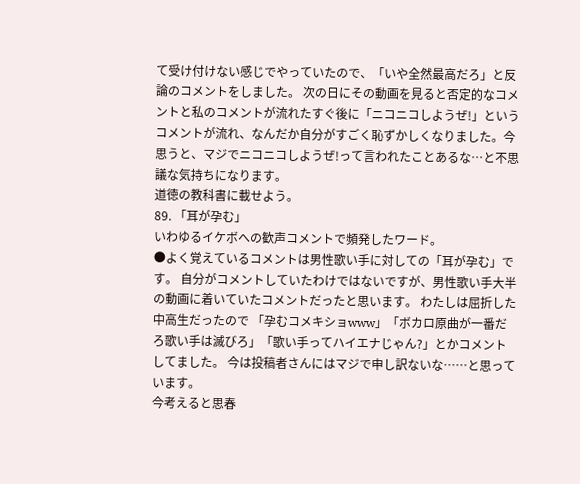て受け付けない感じでやっていたので、「いや全然最高だろ」と反論のコメントをしました。 次の日にその動画を見ると否定的なコメントと私のコメントが流れたすぐ後に「ニコニコしようぜ!」というコメントが流れ、なんだか自分がすごく恥ずかしくなりました。今思うと、マジでニコニコしようぜ!って言われたことあるな…と不思議な気持ちになります。
道徳の教科書に載せよう。
89. 「耳が孕む」
いわゆるイケボへの歓声コメントで頻発したワード。
●よく覚えているコメントは男性歌い手に対しての「耳が孕む」です。 自分がコメントしていたわけではないですが、男性歌い手大半の動画に着いていたコメントだったと思います。 わたしは屈折した中高生だったので 「孕むコメキショwww」「ボカロ原曲が一番だろ歌い手は滅びろ」「歌い手ってハイエナじゃん?」とかコメントしてました。 今は投稿者さんにはマジで申し訳ないな……と思っています。
今考えると思春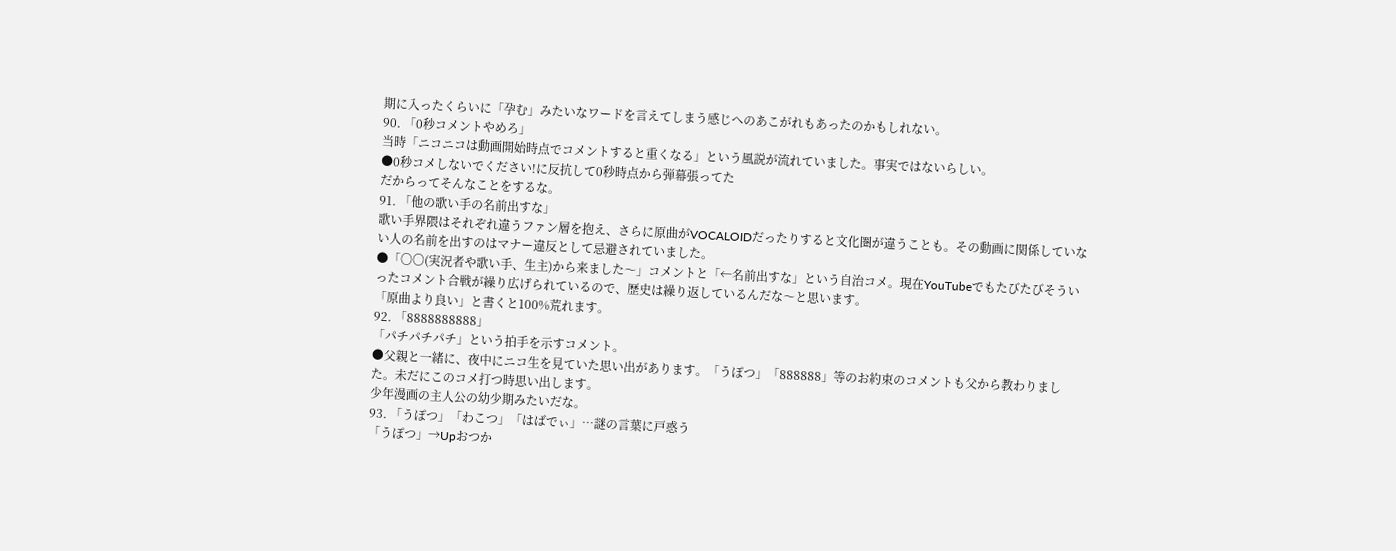期に入ったくらいに「孕む」みたいなワードを言えてしまう感じへのあこがれもあったのかもしれない。
90. 「0秒コメントやめろ」
当時「ニコニコは動画開始時点でコメントすると重くなる」という風説が流れていました。事実ではないらしい。
●0秒コメしないでください!に反抗して0秒時点から弾幕張ってた
だからってそんなことをするな。
91. 「他の歌い手の名前出すな」
歌い手界隈はそれぞれ違うファン層を抱え、さらに原曲がVOCALOIDだったりすると文化圏が違うことも。その動画に関係していない人の名前を出すのはマナー違反として忌避されていました。
●「〇〇(実況者や歌い手、生主)から来ました〜」コメントと「←名前出すな」という自治コメ。現在YouTubeでもたびたびそういったコメント合戦が繰り広げられているので、歴史は繰り返しているんだな〜と思います。
「原曲より良い」と書くと100%荒れます。
92. 「8888888888」
「パチパチパチ」という拍手を示すコメント。
●父親と一緒に、夜中にニコ生を見ていた思い出があります。「うぽつ」「888888」等のお約束のコメントも父から教わりました。未だにこのコメ打つ時思い出します。
少年漫画の主人公の幼少期みたいだな。
93. 「うぽつ」「わこつ」「はばでぃ」…謎の言葉に戸惑う
「うぽつ」→Upおつか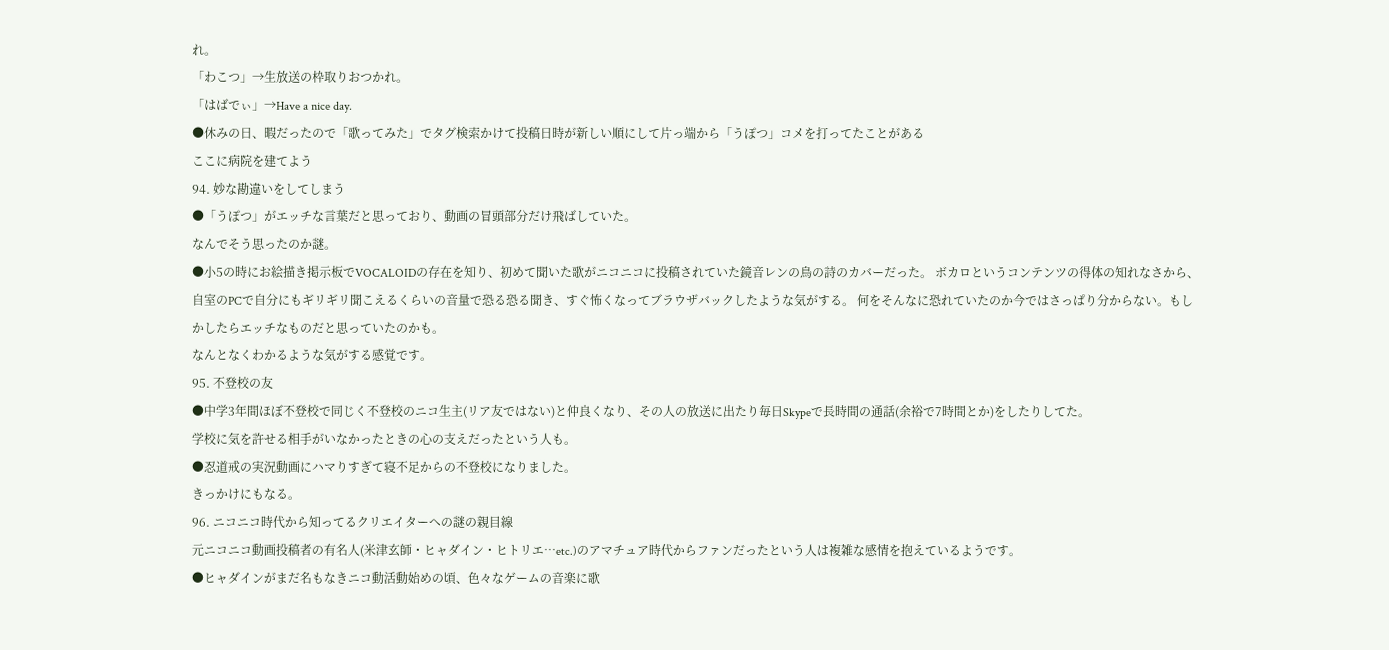れ。
「わこつ」→生放送の枠取りおつかれ。
「はばでぃ」→Have a nice day.
●休みの日、暇だったので「歌ってみた」でタグ検索かけて投稿日時が新しい順にして片っ端から「うぽつ」コメを打ってたことがある
ここに病院を建てよう
94. 妙な勘違いをしてしまう
●「うぽつ」がエッチな言葉だと思っており、動画の冒頭部分だけ飛ばしていた。
なんでそう思ったのか謎。
●小5の時にお絵描き掲示板でVOCALOIDの存在を知り、初めて聞いた歌がニコニコに投稿されていた鏡音レンの鳥の詩のカバーだった。 ボカロというコンテンツの得体の知れなさから、自室のPCで自分にもギリギリ聞こえるくらいの音量で恐る恐る聞き、すぐ怖くなってブラウザバックしたような気がする。 何をそんなに恐れていたのか今ではさっぱり分からない。もしかしたらエッチなものだと思っていたのかも。
なんとなくわかるような気がする感覚です。
95. 不登校の友
●中学3年間ほぼ不登校で同じく不登校のニコ生主(リア友ではない)と仲良くなり、その人の放送に出たり毎日Skypeで長時間の通話(余裕で7時間とか)をしたりしてた。
学校に気を許せる相手がいなかったときの心の支えだったという人も。
●忍道戒の実況動画にハマりすぎて寝不足からの不登校になりました。
きっかけにもなる。
96. ニコニコ時代から知ってるクリエイターへの謎の親目線
元ニコニコ動画投稿者の有名人(米津玄師・ヒャダイン・ヒトリエ…etc.)のアマチュア時代からファンだったという人は複雑な感情を抱えているようです。
●ヒャダインがまだ名もなきニコ動活動始めの頃、色々なゲームの音楽に歌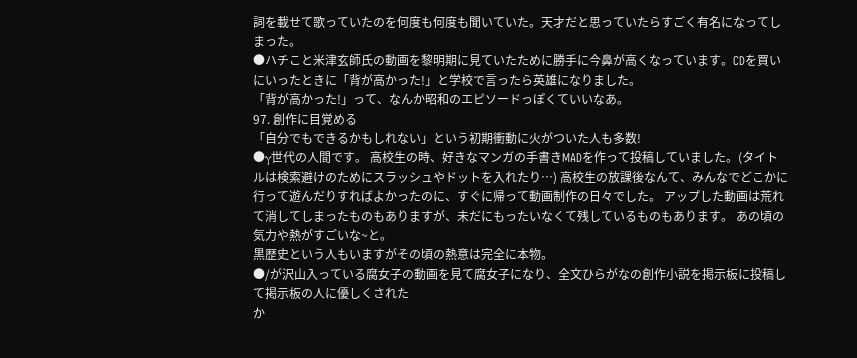詞を載せて歌っていたのを何度も何度も聞いていた。天才だと思っていたらすごく有名になってしまった。
●ハチこと米津玄師氏の動画を黎明期に見ていたために勝手に今鼻が高くなっています。CDを買いにいったときに「背が高かった!」と学校で言ったら英雄になりました。
「背が高かった!」って、なんか昭和のエピソードっぽくていいなあ。
97. 創作に目覚める
「自分でもできるかもしれない」という初期衝動に火がついた人も多数!
●γ世代の人間です。 高校生の時、好きなマンガの手書きMADを作って投稿していました。(タイトルは検索避けのためにスラッシュやドットを入れたり…) 高校生の放課後なんて、みんなでどこかに行って遊んだりすればよかったのに、すぐに帰って動画制作の日々でした。 アップした動画は荒れて消してしまったものもありますが、未だにもったいなくて残しているものもあります。 あの頃の気力や熱がすごいな~と。
黒歴史という人もいますがその頃の熱意は完全に本物。
●/が沢山入っている腐女子の動画を見て腐女子になり、全文ひらがなの創作小説を掲示板に投稿して掲示板の人に優しくされた
か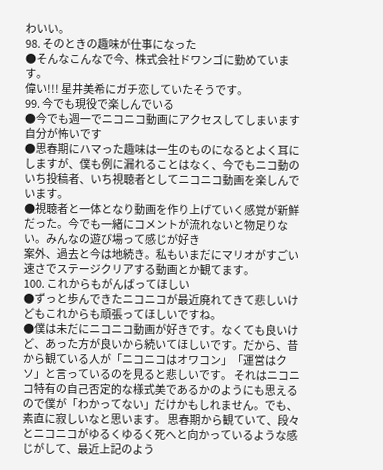わいい。
98. そのときの趣味が仕事になった
●そんなこんなで今、株式会社ドワンゴに勤めています。
偉い!!! 星井美希にガチ恋していたそうです。
99. 今でも現役で楽しんでいる
●今でも週一でニコニコ動画にアクセスしてしまいます 自分が怖いです
●思春期にハマった趣味は一生のものになるとよく耳にしますが、僕も例に漏れることはなく、今でもニコ動のいち投稿者、いち視聴者としてニコニコ動画を楽しんでいます。
●視聴者と一体となり動画を作り上げていく感覚が新鮮だった。今でも一緒にコメントが流れないと物足りない。みんなの遊び場って感じが好き
案外、過去と今は地続き。私もいまだにマリオがすごい速さでステージクリアする動画とか観てます。
100. これからもがんばってほしい
●ずっと歩んできたニコニコが最近廃れてきて悲しいけどもこれからも頑張ってほしいですね。
●僕は未だにニコニコ動画が好きです。なくても良いけど、あった方が良いから続いてほしいです。だから、昔から観ている人が「ニコニコはオワコン」「運営はクソ」と言っているのを見ると悲しいです。 それはニコニコ特有の自己否定的な様式美であるかのようにも思えるので僕が「わかってない」だけかもしれません。でも、素直に寂しいなと思います。 思春期から観ていて、段々とニコニコがゆるくゆるく死へと向かっているような感じがして、最近上記のよう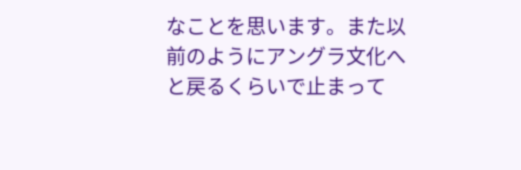なことを思います。また以前のようにアングラ文化へと戻るくらいで止まって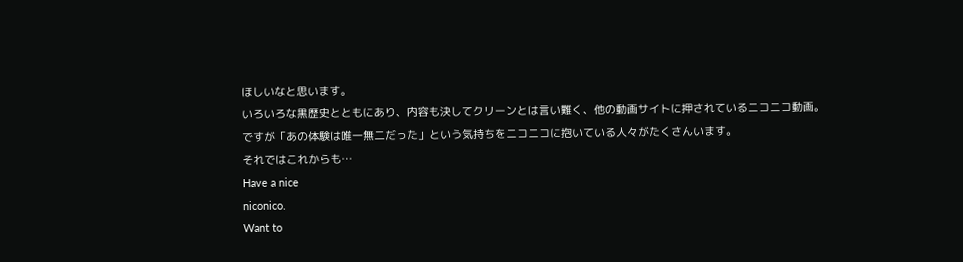ほしいなと思います。
いろいろな黒歴史とともにあり、内容も決してクリーンとは言い難く、他の動画サイトに押されているニコニコ動画。
ですが「あの体験は唯一無二だった」という気持ちをニコニコに抱いている人々がたくさんいます。
それではこれからも…
Have a nice
niconico.
Want to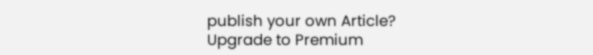publish your own Article?
Upgrade to Premium